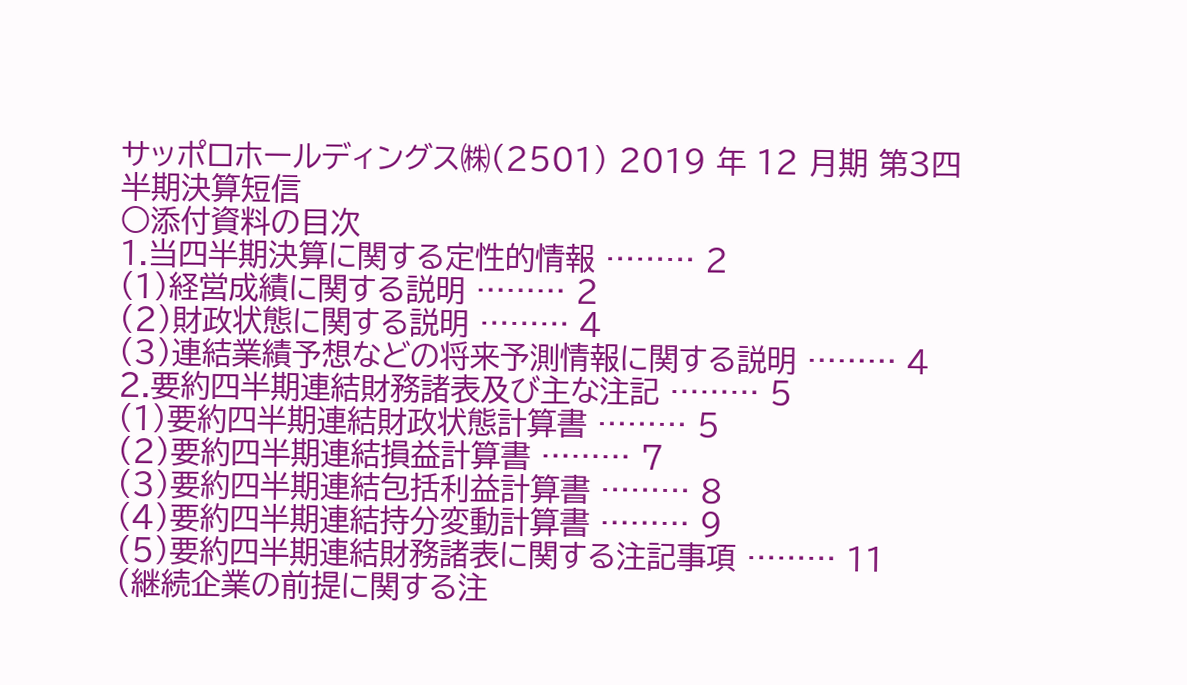サッポロホールディングス㈱(2501) 2019 年 12 月期 第3四半期決算短信
○添付資料の目次
1.当四半期決算に関する定性的情報 ……… 2
(1)経営成績に関する説明 ……… 2
(2)財政状態に関する説明 ……… 4
(3)連結業績予想などの将来予測情報に関する説明 ……… 4
2.要約四半期連結財務諸表及び主な注記 ……… 5
(1)要約四半期連結財政状態計算書 ……… 5
(2)要約四半期連結損益計算書 ……… 7
(3)要約四半期連結包括利益計算書 ……… 8
(4)要約四半期連結持分変動計算書 ……… 9
(5)要約四半期連結財務諸表に関する注記事項 ……… 11
(継続企業の前提に関する注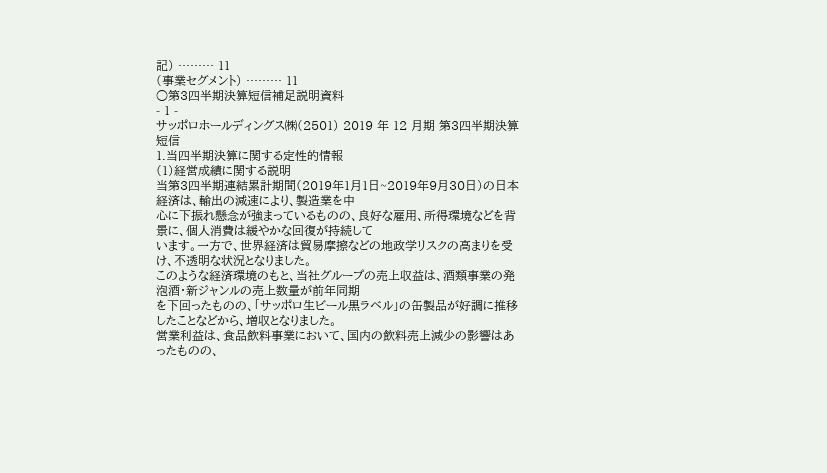記) ……… 11
(事業セグメント) ……… 11
○第3四半期決算短信補足説明資料
- 1 -
サッポロホールディングス㈱(2501) 2019 年 12 月期 第3四半期決算短信
1.当四半期決算に関する定性的情報
(1)経営成績に関する説明
当第3四半期連結累計期間(2019年1月1日~2019年9月30日)の日本経済は、輸出の減速により、製造業を中
心に下振れ懸念が強まっているものの、良好な雇用、所得環境などを背景に、個人消費は緩やかな回復が持続して
います。一方で、世界経済は貿易摩擦などの地政学リスクの高まりを受け、不透明な状況となりました。
このような経済環境のもと、当社グループの売上収益は、酒類事業の発泡酒・新ジャンルの売上数量が前年同期
を下回ったものの、「サッポロ生ビール黒ラベル」の缶製品が好調に推移したことなどから、増収となりました。
営業利益は、食品飲料事業において、国内の飲料売上減少の影響はあったものの、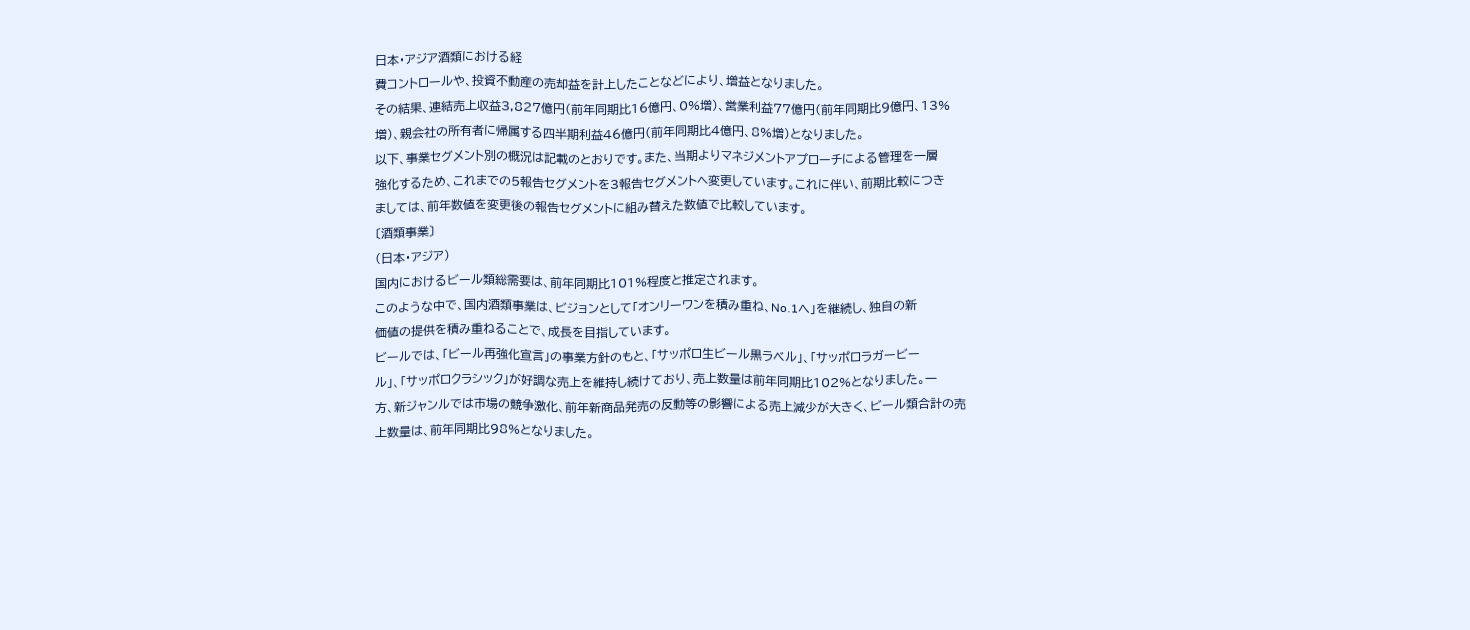日本・アジア酒類における経
費コントロールや、投資不動産の売却益を計上したことなどにより、増益となりました。
その結果、連結売上収益3,827億円(前年同期比16億円、0%増)、営業利益77億円(前年同期比9億円、13%
増)、親会社の所有者に帰属する四半期利益46億円(前年同期比4億円、8%増)となりました。
以下、事業セグメント別の概況は記載のとおりです。また、当期よりマネジメントアプローチによる管理を一層
強化するため、これまでの5報告セグメントを3報告セグメントヘ変更しています。これに伴い、前期比較につき
ましては、前年数値を変更後の報告セグメントに組み替えた数値で比較しています。
〔酒類事業〕
(日本・アジア)
国内におけるビール類総需要は、前年同期比101%程度と推定されます。
このような中で、国内酒類事業は、ビジョンとして「オンリーワンを積み重ね、No.1へ」を継続し、独自の新
価値の提供を積み重ねることで、成長を目指しています。
ビールでは、「ビール再強化宣言」の事業方針のもと、「サッポロ生ビール黒ラベル」、「サッポロラガービー
ル」、「サッポロクラシック」が好調な売上を維持し続けており、売上数量は前年同期比102%となりました。一
方、新ジャンルでは市場の競争激化、前年新商品発売の反動等の影響による売上減少が大きく、ビール類合計の売
上数量は、前年同期比98%となりました。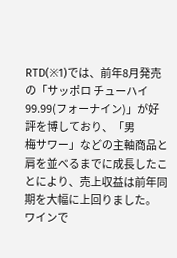RTD(※1)では、前年8月発売の「サッポロ チューハイ99.99(フォーナイン)」が好評を博しており、「男
梅サワー」などの主軸商品と肩を並べるまでに成長したことにより、売上収益は前年同期を大幅に上回りました。
ワインで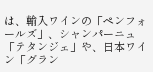は、輸入ワインの「ペンフォールズ」、シャンパーニュ「テタンジェ」や、日本ワイン「グラン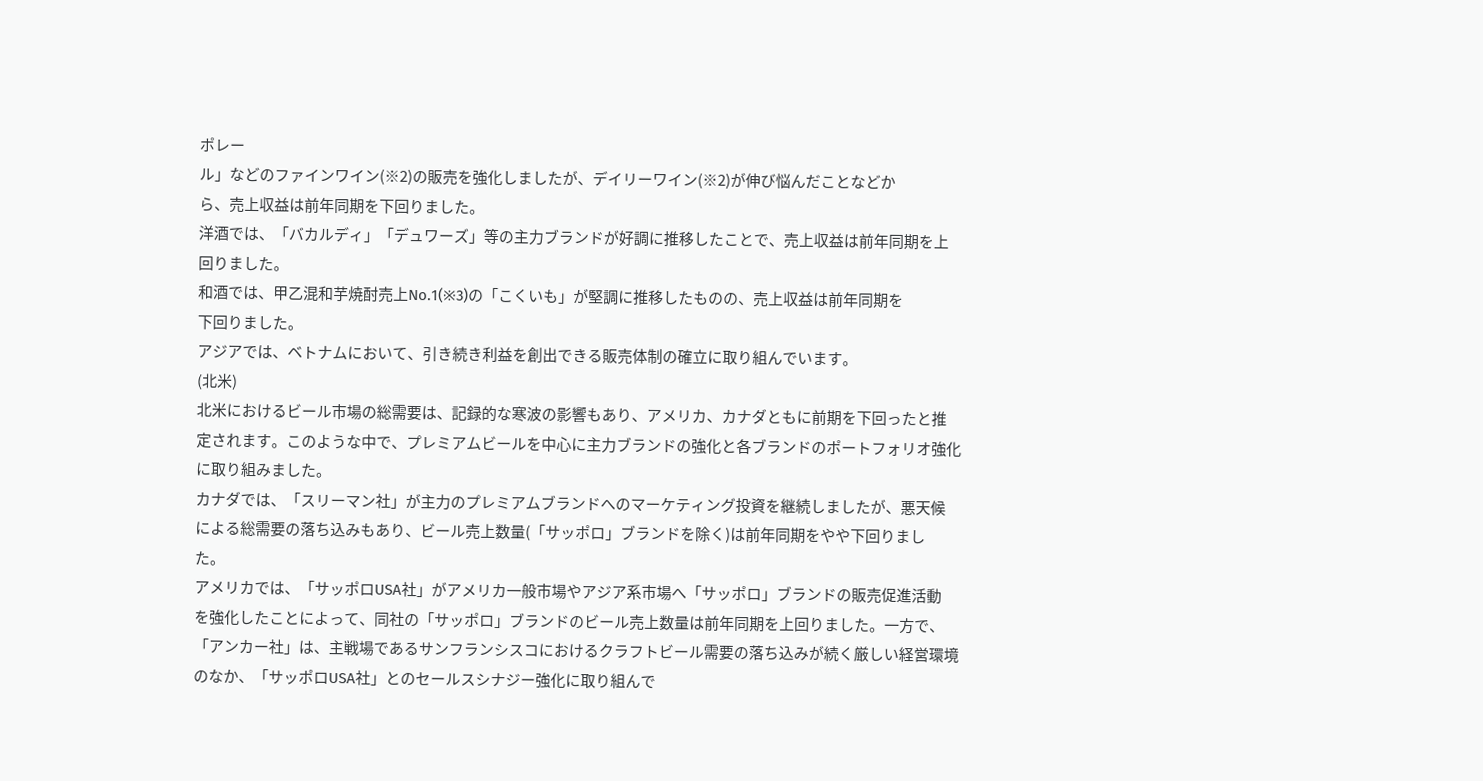ポレー
ル」などのファインワイン(※2)の販売を強化しましたが、デイリーワイン(※2)が伸び悩んだことなどか
ら、売上収益は前年同期を下回りました。
洋酒では、「バカルディ」「デュワーズ」等の主力ブランドが好調に推移したことで、売上収益は前年同期を上
回りました。
和酒では、甲乙混和芋焼酎売上No.1(※3)の「こくいも」が堅調に推移したものの、売上収益は前年同期を
下回りました。
アジアでは、ベトナムにおいて、引き続き利益を創出できる販売体制の確立に取り組んでいます。
(北米)
北米におけるビール市場の総需要は、記録的な寒波の影響もあり、アメリカ、カナダともに前期を下回ったと推
定されます。このような中で、プレミアムビールを中心に主力ブランドの強化と各ブランドのポートフォリオ強化
に取り組みました。
カナダでは、「スリーマン社」が主力のプレミアムブランドへのマーケティング投資を継続しましたが、悪天候
による総需要の落ち込みもあり、ビール売上数量(「サッポロ」ブランドを除く)は前年同期をやや下回りまし
た。
アメリカでは、「サッポロUSA社」がアメリカ一般市場やアジア系市場へ「サッポロ」ブランドの販売促進活動
を強化したことによって、同社の「サッポロ」ブランドのビール売上数量は前年同期を上回りました。一方で、
「アンカー社」は、主戦場であるサンフランシスコにおけるクラフトビール需要の落ち込みが続く厳しい経営環境
のなか、「サッポロUSA社」とのセールスシナジー強化に取り組んで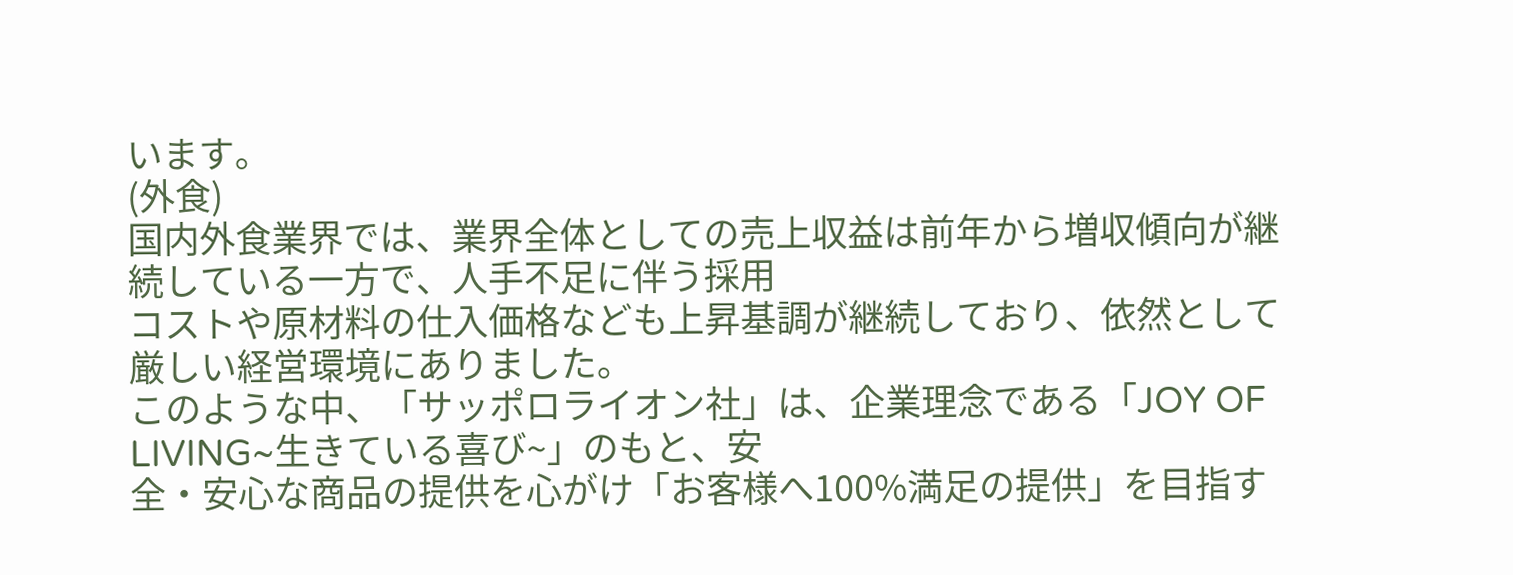います。
(外食)
国内外食業界では、業界全体としての売上収益は前年から増収傾向が継続している一方で、人手不足に伴う採用
コストや原材料の仕入価格なども上昇基調が継続しており、依然として厳しい経営環境にありました。
このような中、「サッポロライオン社」は、企業理念である「JOY OF LIVING~生きている喜び~」のもと、安
全・安心な商品の提供を心がけ「お客様へ100%満足の提供」を目指す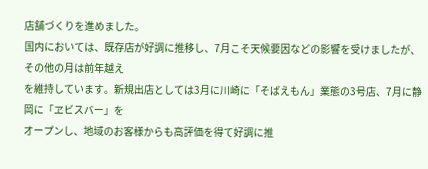店舗づくりを進めました。
国内においては、既存店が好調に推移し、7月こそ天候要因などの影響を受けましたが、その他の月は前年越え
を維持しています。新規出店としては3月に川崎に「そばえもん」業態の3号店、7月に静岡に「ヱビスバー」を
オープンし、地域のお客様からも高評価を得て好調に推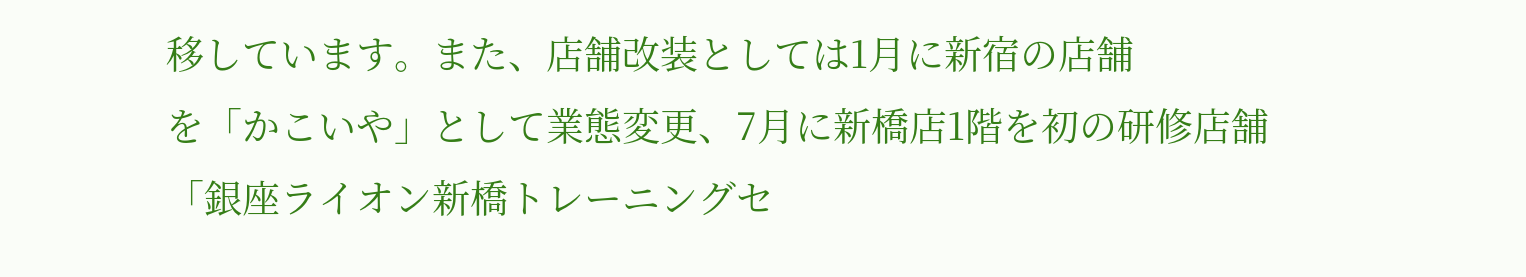移しています。また、店舗改装としては1月に新宿の店舗
を「かこいや」として業態変更、7月に新橋店1階を初の研修店舗「銀座ライオン新橋トレーニングセ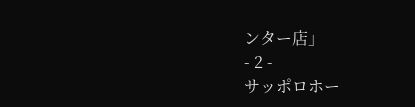ンター店」
- 2 -
サッポロホー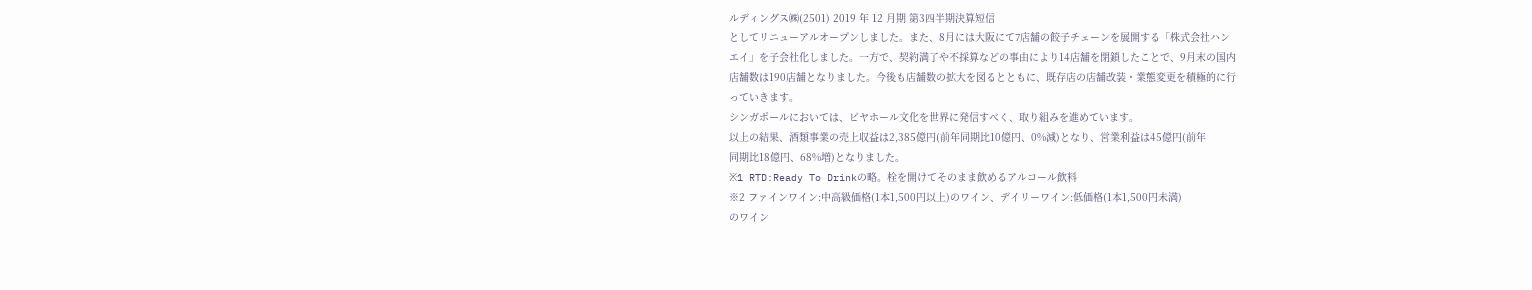ルディングス㈱(2501) 2019 年 12 月期 第3四半期決算短信
としてリニューアルオープンしました。また、8月には大阪にて7店舗の餃子チェーンを展開する「株式会社ハン
エイ」を子会社化しました。一方で、契約満了や不採算などの事由により14店舗を閉鎖したことで、9月末の国内
店舗数は190店舗となりました。今後も店舗数の拡大を図るとともに、既存店の店舗改装・業態変更を積極的に行
っていきます。
シンガポールにおいては、ビヤホール文化を世界に発信すべく、取り組みを進めています。
以上の結果、酒類事業の売上収益は2,385億円(前年同期比10億円、0%減)となり、営業利益は45億円(前年
同期比18億円、68%増)となりました。
※1 RTD:Ready To Drinkの略。栓を開けてそのまま飲めるアルコール飲料
※2 ファインワイン:中高級価格(1本1,500円以上)のワイン、デイリーワイン:低価格(1本1,500円未満)
のワイン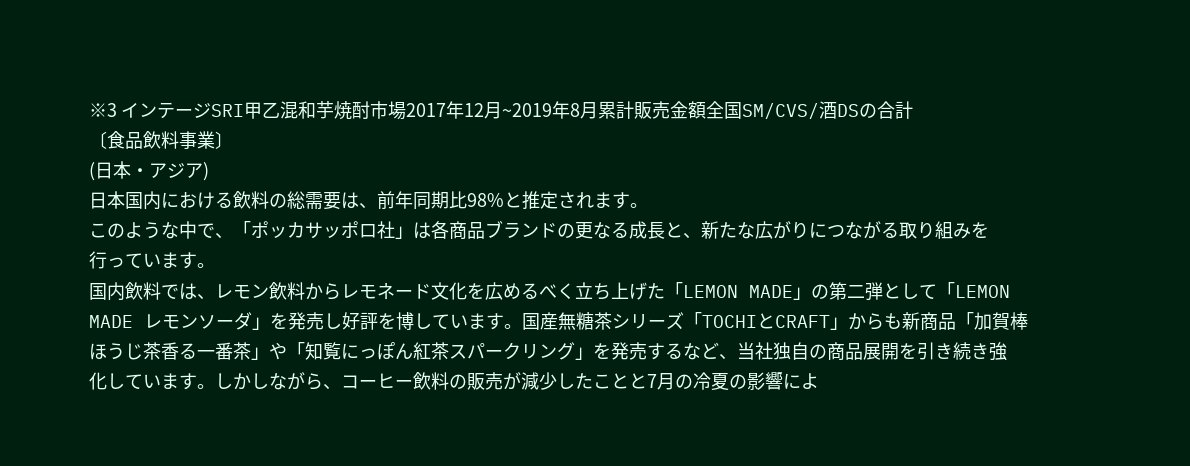※3 インテージSRI甲乙混和芋焼酎市場2017年12月~2019年8月累計販売金額全国SM/CVS/酒DSの合計
〔食品飲料事業〕
(日本・アジア)
日本国内における飲料の総需要は、前年同期比98%と推定されます。
このような中で、「ポッカサッポロ社」は各商品ブランドの更なる成長と、新たな広がりにつながる取り組みを
行っています。
国内飲料では、レモン飲料からレモネード文化を広めるべく立ち上げた「LEMON MADE」の第二弾として「LEMON
MADE レモンソーダ」を発売し好評を博しています。国産無糖茶シリーズ「TOCHIとCRAFT」からも新商品「加賀棒
ほうじ茶香る一番茶」や「知覧にっぽん紅茶スパークリング」を発売するなど、当社独自の商品展開を引き続き強
化しています。しかしながら、コーヒー飲料の販売が減少したことと7月の冷夏の影響によ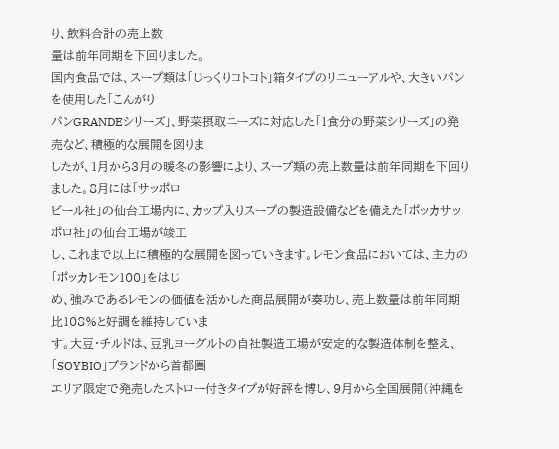り、飲料合計の売上数
量は前年同期を下回りました。
国内食品では、スープ類は「じっくりコトコト」箱タイプのリニューアルや、大きいパンを使用した「こんがり
パンGRANDEシリーズ」、野菜摂取ニーズに対応した「1食分の野菜シリーズ」の発売など、積極的な展開を図りま
したが、1月から3月の暖冬の影響により、スープ類の売上数量は前年同期を下回りました。8月には「サッポロ
ビール社」の仙台工場内に、カップ入りスープの製造設備などを備えた「ポッカサッポロ社」の仙台工場が竣工
し、これまで以上に積極的な展開を図っていきます。レモン食品においては、主力の「ポッカレモン100」をはじ
め、強みであるレモンの価値を活かした商品展開が奏功し、売上数量は前年同期比108%と好調を維持していま
す。大豆・チルドは、豆乳ヨーグルトの自社製造工場が安定的な製造体制を整え、「SOYBIO」ブランドから首都圏
エリア限定で発売したストロー付きタイプが好評を博し、9月から全国展開(沖縄を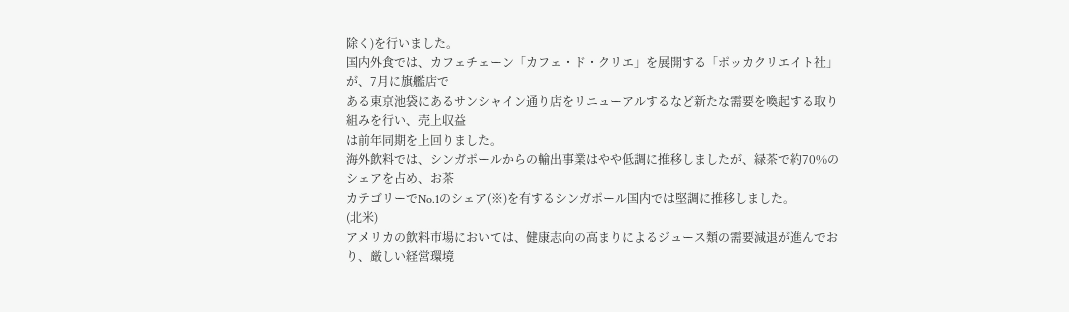除く)を行いました。
国内外食では、カフェチェーン「カフェ・ド・クリエ」を展開する「ポッカクリエイト社」が、7月に旗艦店で
ある東京池袋にあるサンシャイン通り店をリニューアルするなど新たな需要を喚起する取り組みを行い、売上収益
は前年同期を上回りました。
海外飲料では、シンガポールからの輸出事業はやや低調に推移しましたが、緑茶で約70%のシェアを占め、お茶
カテゴリーでNo.1のシェア(※)を有するシンガポール国内では堅調に推移しました。
(北米)
アメリカの飲料市場においては、健康志向の高まりによるジュース類の需要減退が進んでおり、厳しい経営環境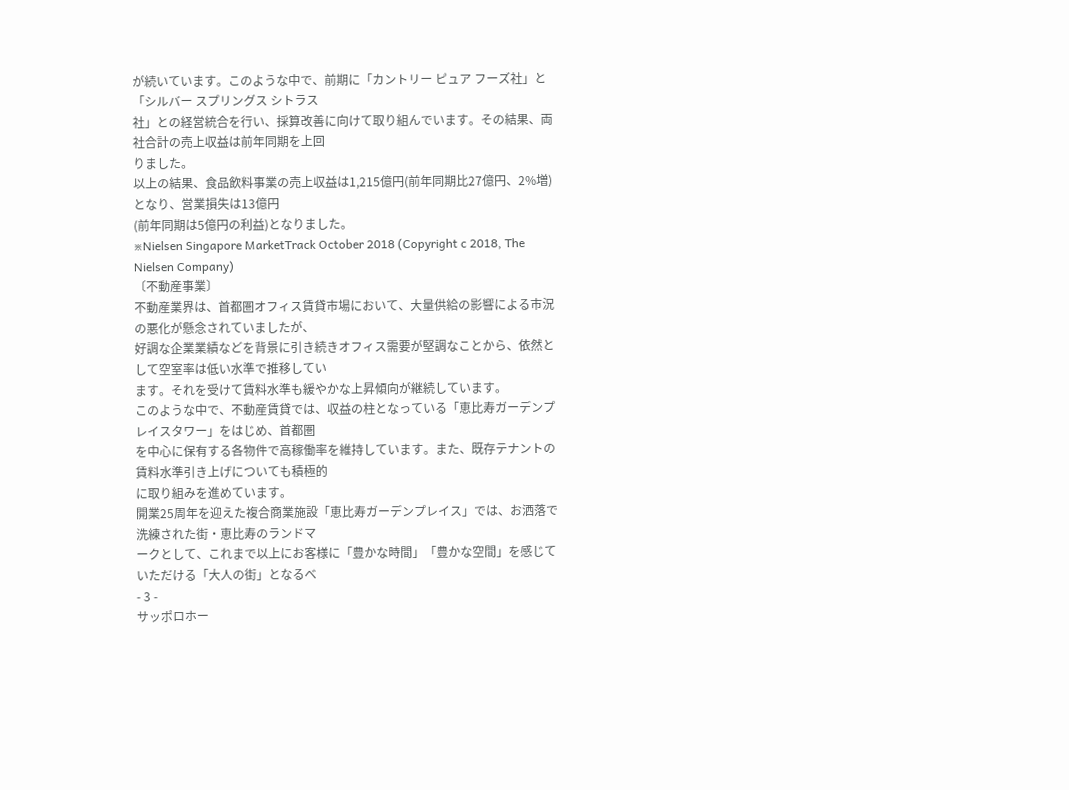が続いています。このような中で、前期に「カントリー ピュア フーズ社」と「シルバー スプリングス シトラス
社」との経営統合を行い、採算改善に向けて取り組んでいます。その結果、両社合計の売上収益は前年同期を上回
りました。
以上の結果、食品飲料事業の売上収益は1,215億円(前年同期比27億円、2%増)となり、営業損失は13億円
(前年同期は5億円の利益)となりました。
※Nielsen Singapore MarketTrack October 2018 (Copyright c 2018, The Nielsen Company)
〔不動産事業〕
不動産業界は、首都圏オフィス賃貸市場において、大量供給の影響による市況の悪化が懸念されていましたが、
好調な企業業績などを背景に引き続きオフィス需要が堅調なことから、依然として空室率は低い水準で推移してい
ます。それを受けて賃料水準も緩やかな上昇傾向が継続しています。
このような中で、不動産賃貸では、収益の柱となっている「恵比寿ガーデンプレイスタワー」をはじめ、首都圏
を中心に保有する各物件で高稼働率を維持しています。また、既存テナントの賃料水準引き上げについても積極的
に取り組みを進めています。
開業25周年を迎えた複合商業施設「恵比寿ガーデンプレイス」では、お洒落で洗練された街・恵比寿のランドマ
ークとして、これまで以上にお客様に「豊かな時間」「豊かな空間」を感じていただける「大人の街」となるべ
- 3 -
サッポロホー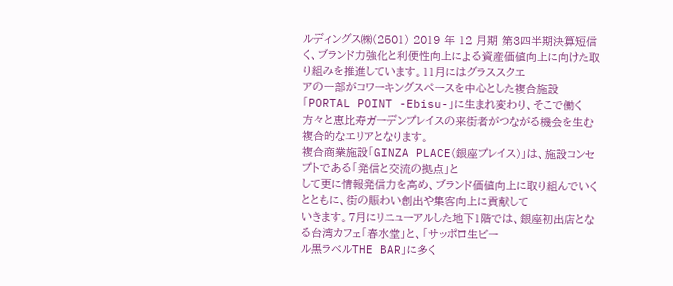ルディングス㈱(2501) 2019 年 12 月期 第3四半期決算短信
く、ブランド力強化と利便性向上による資産価値向上に向けた取り組みを推進しています。11月にはグラススクエ
アの一部がコワーキングスペースを中心とした複合施設「PORTAL POINT -Ebisu-」に生まれ変わり、そこで働く
方々と恵比寿ガーデンプレイスの来街者がつながる機会を生む複合的なエリアとなります。
複合商業施設「GINZA PLACE(銀座プレイス)」は、施設コンセプトである「発信と交流の拠点」と
して更に情報発信力を高め、ブランド価値向上に取り組んでいくとともに、街の賑わい創出や集客向上に貢献して
いきます。7月にリニューアルした地下1階では、銀座初出店となる台湾カフェ「春水堂」と、「サッポロ生ビー
ル黒ラベルTHE BAR」に多く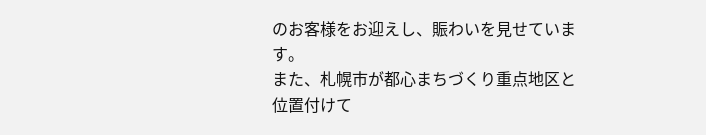のお客様をお迎えし、賑わいを見せています。
また、札幌市が都心まちづくり重点地区と位置付けて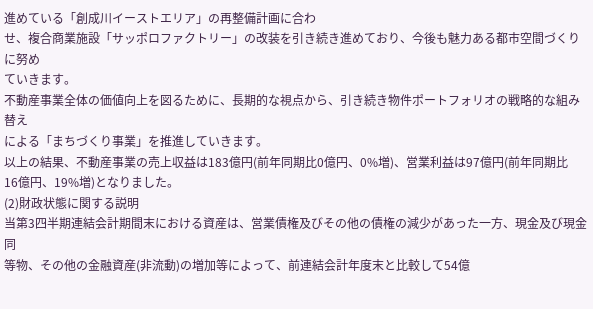進めている「創成川イーストエリア」の再整備計画に合わ
せ、複合商業施設「サッポロファクトリー」の改装を引き続き進めており、今後も魅力ある都市空間づくりに努め
ていきます。
不動産事業全体の価値向上を図るために、長期的な視点から、引き続き物件ポートフォリオの戦略的な組み替え
による「まちづくり事業」を推進していきます。
以上の結果、不動産事業の売上収益は183億円(前年同期比0億円、0%増)、営業利益は97億円(前年同期比
16億円、19%増)となりました。
(2)財政状態に関する説明
当第3四半期連結会計期間末における資産は、営業債権及びその他の債権の減少があった一方、現金及び現金同
等物、その他の金融資産(非流動)の増加等によって、前連結会計年度末と比較して54億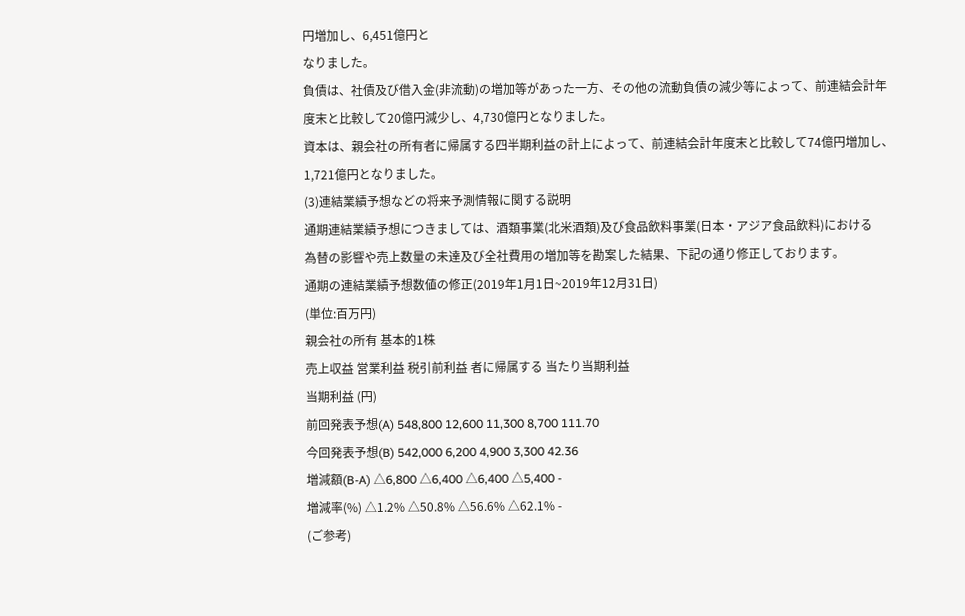円増加し、6,451億円と
なりました。
負債は、社債及び借入金(非流動)の増加等があった一方、その他の流動負債の減少等によって、前連結会計年
度末と比較して20億円減少し、4,730億円となりました。
資本は、親会社の所有者に帰属する四半期利益の計上によって、前連結会計年度末と比較して74億円増加し、
1,721億円となりました。
(3)連結業績予想などの将来予測情報に関する説明
通期連結業績予想につきましては、酒類事業(北米酒類)及び食品飲料事業(日本・アジア食品飲料)における
為替の影響や売上数量の未達及び全社費用の増加等を勘案した結果、下記の通り修正しております。
通期の連結業績予想数値の修正(2019年1月1日~2019年12月31日)
(単位:百万円)
親会社の所有 基本的1株
売上収益 営業利益 税引前利益 者に帰属する 当たり当期利益
当期利益 (円)
前回発表予想(A) 548,800 12,600 11,300 8,700 111.70
今回発表予想(B) 542,000 6,200 4,900 3,300 42.36
増減額(B-A) △6,800 △6,400 △6,400 △5,400 -
増減率(%) △1.2% △50.8% △56.6% △62.1% -
(ご参考)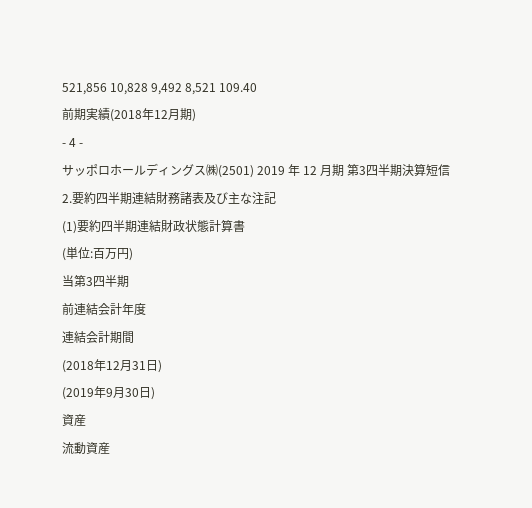521,856 10,828 9,492 8,521 109.40
前期実績(2018年12月期)
- 4 -
サッポロホールディングス㈱(2501) 2019 年 12 月期 第3四半期決算短信
2.要約四半期連結財務諸表及び主な注記
(1)要約四半期連結財政状態計算書
(単位:百万円)
当第3四半期
前連結会計年度
連結会計期間
(2018年12月31日)
(2019年9月30日)
資産
流動資産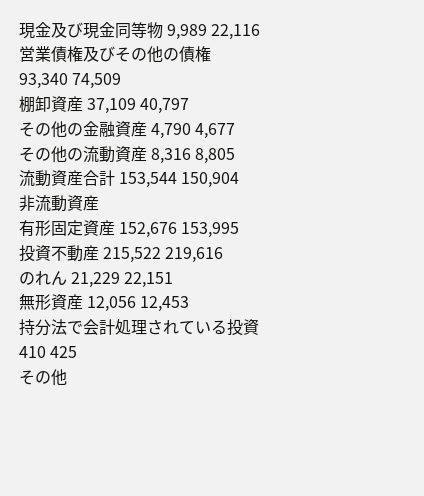現金及び現金同等物 9,989 22,116
営業債権及びその他の債権 93,340 74,509
棚卸資産 37,109 40,797
その他の金融資産 4,790 4,677
その他の流動資産 8,316 8,805
流動資産合計 153,544 150,904
非流動資産
有形固定資産 152,676 153,995
投資不動産 215,522 219,616
のれん 21,229 22,151
無形資産 12,056 12,453
持分法で会計処理されている投資 410 425
その他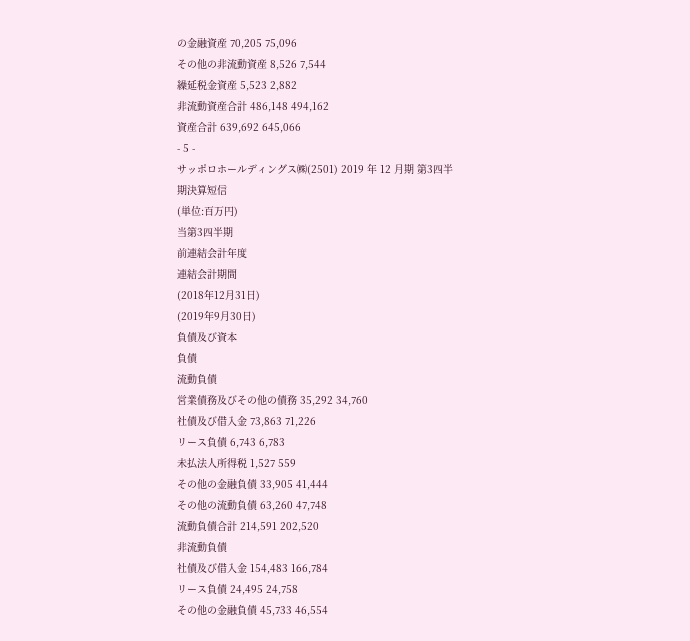の金融資産 70,205 75,096
その他の非流動資産 8,526 7,544
繰延税金資産 5,523 2,882
非流動資産合計 486,148 494,162
資産合計 639,692 645,066
- 5 -
サッポロホールディングス㈱(2501) 2019 年 12 月期 第3四半期決算短信
(単位:百万円)
当第3四半期
前連結会計年度
連結会計期間
(2018年12月31日)
(2019年9月30日)
負債及び資本
負債
流動負債
営業債務及びその他の債務 35,292 34,760
社債及び借入金 73,863 71,226
リース負債 6,743 6,783
未払法人所得税 1,527 559
その他の金融負債 33,905 41,444
その他の流動負債 63,260 47,748
流動負債合計 214,591 202,520
非流動負債
社債及び借入金 154,483 166,784
リース負債 24,495 24,758
その他の金融負債 45,733 46,554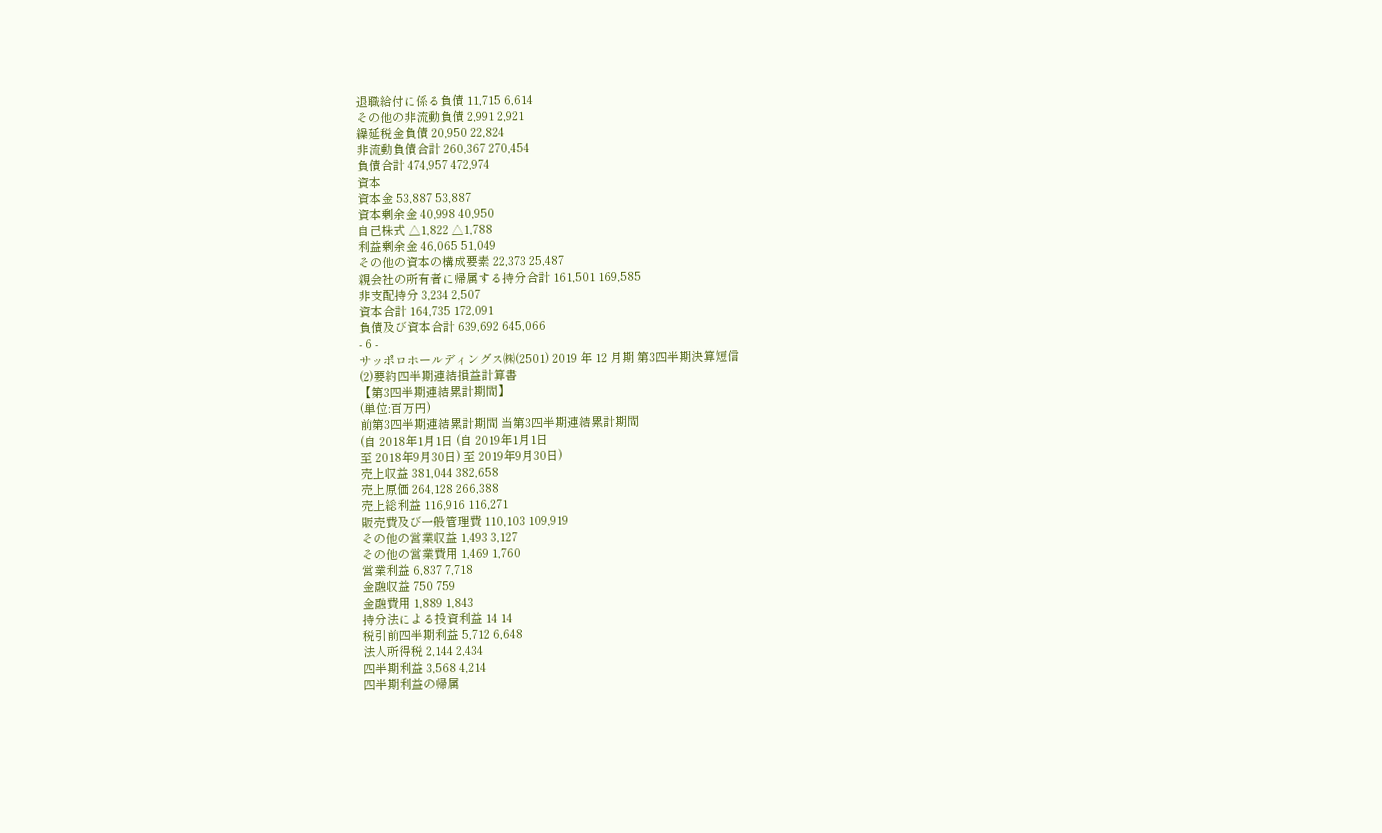退職給付に係る負債 11,715 6,614
その他の非流動負債 2,991 2,921
繰延税金負債 20,950 22,824
非流動負債合計 260,367 270,454
負債合計 474,957 472,974
資本
資本金 53,887 53,887
資本剰余金 40,998 40,950
自己株式 △1,822 △1,788
利益剰余金 46,065 51,049
その他の資本の構成要素 22,373 25,487
親会社の所有者に帰属する持分合計 161,501 169,585
非支配持分 3,234 2,507
資本合計 164,735 172,091
負債及び資本合計 639,692 645,066
- 6 -
サッポロホールディングス㈱(2501) 2019 年 12 月期 第3四半期決算短信
(2)要約四半期連結損益計算書
【第3四半期連結累計期間】
(単位:百万円)
前第3四半期連結累計期間 当第3四半期連結累計期間
(自 2018年1月1日 (自 2019年1月1日
至 2018年9月30日) 至 2019年9月30日)
売上収益 381,044 382,658
売上原価 264,128 266,388
売上総利益 116,916 116,271
販売費及び一般管理費 110,103 109,919
その他の営業収益 1,493 3,127
その他の営業費用 1,469 1,760
営業利益 6,837 7,718
金融収益 750 759
金融費用 1,889 1,843
持分法による投資利益 14 14
税引前四半期利益 5,712 6,648
法人所得税 2,144 2,434
四半期利益 3,568 4,214
四半期利益の帰属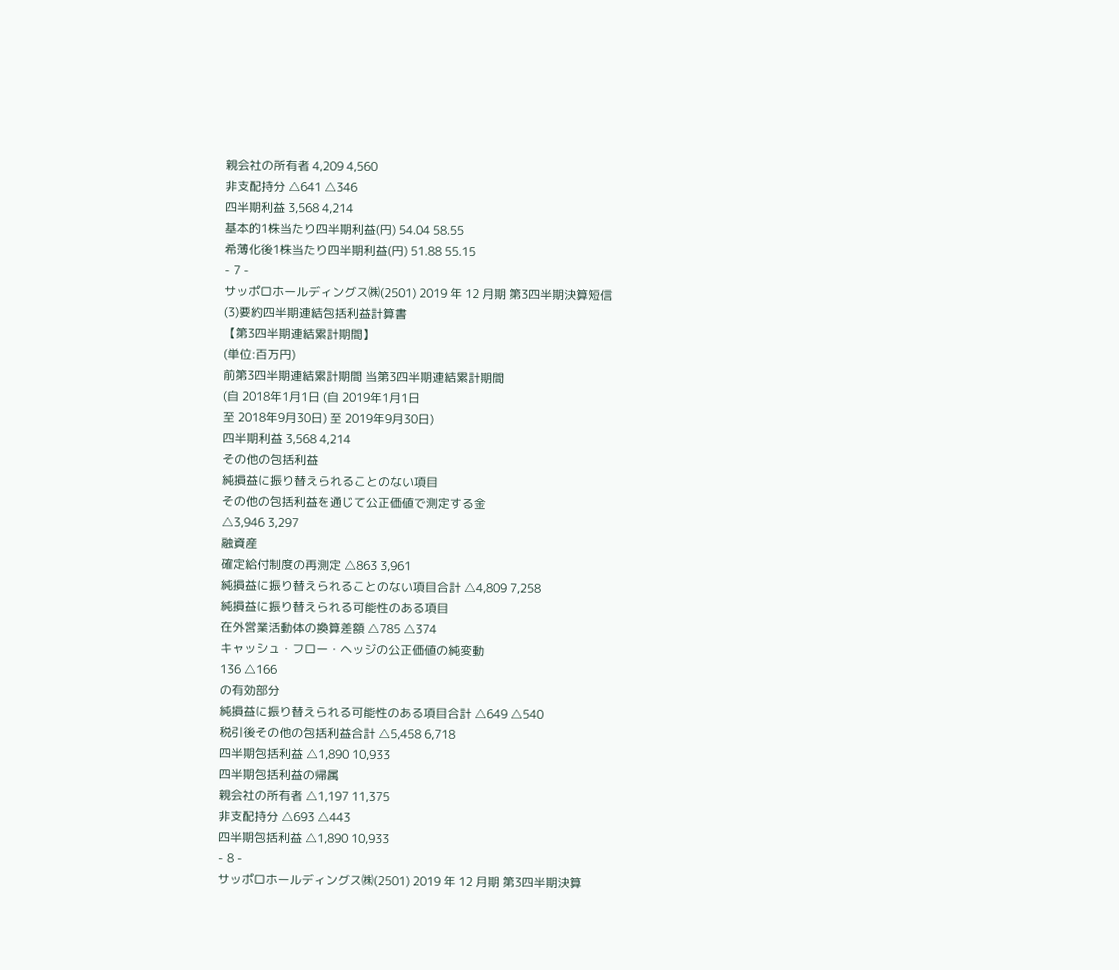親会社の所有者 4,209 4,560
非支配持分 △641 △346
四半期利益 3,568 4,214
基本的1株当たり四半期利益(円) 54.04 58.55
希薄化後1株当たり四半期利益(円) 51.88 55.15
- 7 -
サッポロホールディングス㈱(2501) 2019 年 12 月期 第3四半期決算短信
(3)要約四半期連結包括利益計算書
【第3四半期連結累計期間】
(単位:百万円)
前第3四半期連結累計期間 当第3四半期連結累計期間
(自 2018年1月1日 (自 2019年1月1日
至 2018年9月30日) 至 2019年9月30日)
四半期利益 3,568 4,214
その他の包括利益
純損益に振り替えられることのない項目
その他の包括利益を通じて公正価値で測定する金
△3,946 3,297
融資産
確定給付制度の再測定 △863 3,961
純損益に振り替えられることのない項目合計 △4,809 7,258
純損益に振り替えられる可能性のある項目
在外営業活動体の換算差額 △785 △374
キャッシュ・フロー・ヘッジの公正価値の純変動
136 △166
の有効部分
純損益に振り替えられる可能性のある項目合計 △649 △540
税引後その他の包括利益合計 △5,458 6,718
四半期包括利益 △1,890 10,933
四半期包括利益の帰属
親会社の所有者 △1,197 11,375
非支配持分 △693 △443
四半期包括利益 △1,890 10,933
- 8 -
サッポロホールディングス㈱(2501) 2019 年 12 月期 第3四半期決算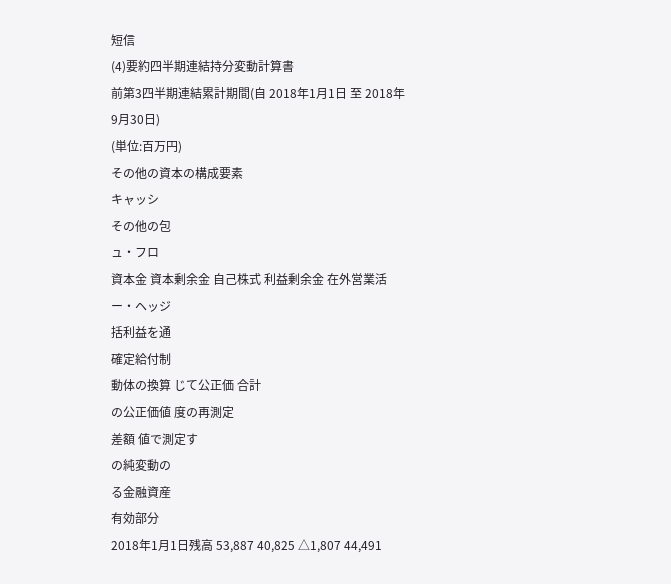短信
(4)要約四半期連結持分変動計算書
前第3四半期連結累計期間(自 2018年1月1日 至 2018年9月30日)
(単位:百万円)
その他の資本の構成要素
キャッシ
その他の包
ュ・フロ
資本金 資本剰余金 自己株式 利益剰余金 在外営業活
ー・ヘッジ
括利益を通
確定給付制
動体の換算 じて公正価 合計
の公正価値 度の再測定
差額 値で測定す
の純変動の
る金融資産
有効部分
2018年1月1日残高 53,887 40,825 △1,807 44,491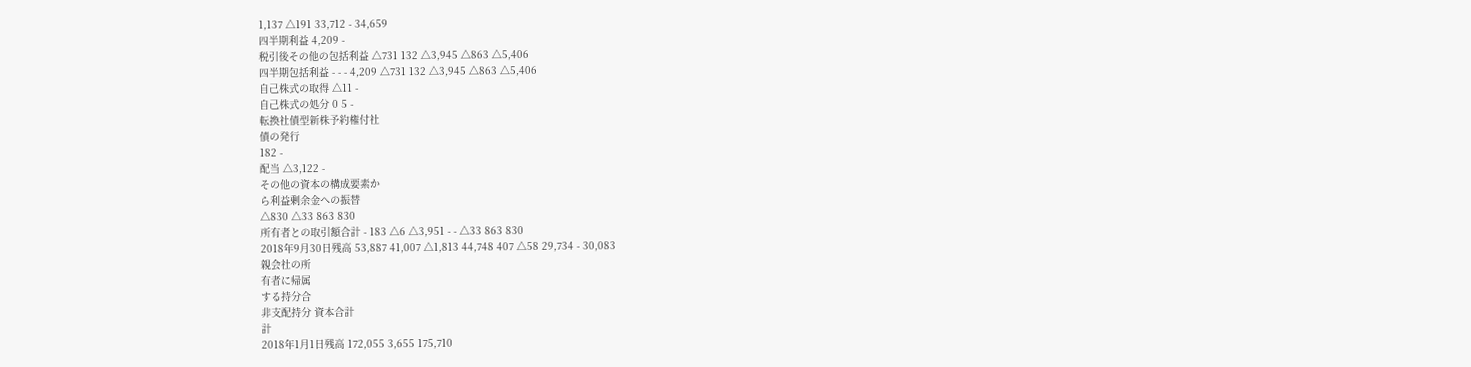1,137 △191 33,712 - 34,659
四半期利益 4,209 -
税引後その他の包括利益 △731 132 △3,945 △863 △5,406
四半期包括利益 - - - 4,209 △731 132 △3,945 △863 △5,406
自己株式の取得 △11 -
自己株式の処分 0 5 -
転換社債型新株予約権付社
債の発行
182 -
配当 △3,122 -
その他の資本の構成要素か
ら利益剰余金への振替
△830 △33 863 830
所有者との取引額合計 - 183 △6 △3,951 - - △33 863 830
2018年9月30日残高 53,887 41,007 △1,813 44,748 407 △58 29,734 - 30,083
親会社の所
有者に帰属
する持分合
非支配持分 資本合計
計
2018年1月1日残高 172,055 3,655 175,710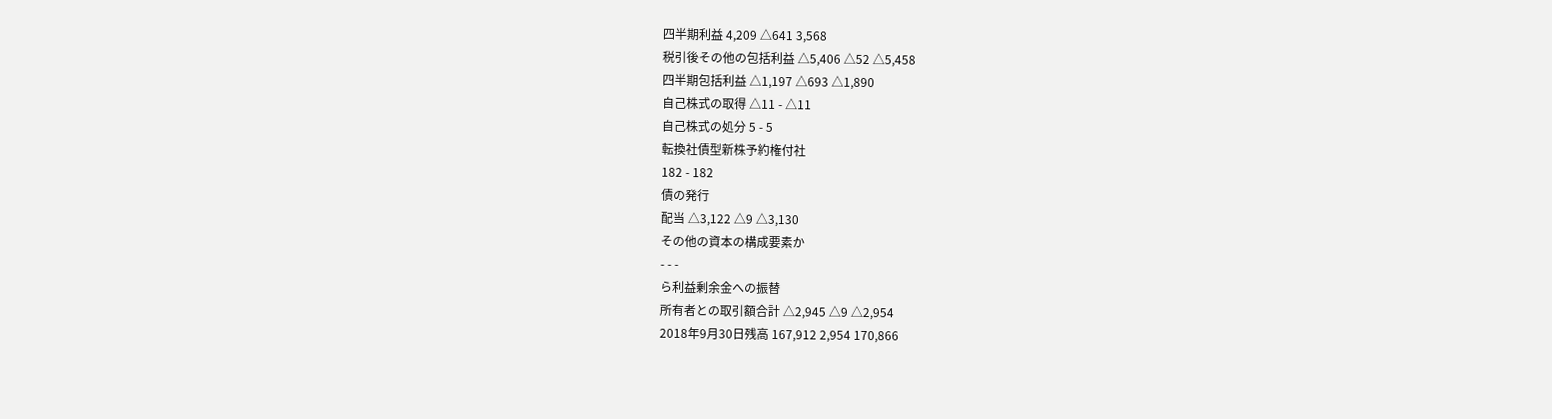四半期利益 4,209 △641 3,568
税引後その他の包括利益 △5,406 △52 △5,458
四半期包括利益 △1,197 △693 △1,890
自己株式の取得 △11 - △11
自己株式の処分 5 - 5
転換社債型新株予約権付社
182 - 182
債の発行
配当 △3,122 △9 △3,130
その他の資本の構成要素か
- - -
ら利益剰余金への振替
所有者との取引額合計 △2,945 △9 △2,954
2018年9月30日残高 167,912 2,954 170,866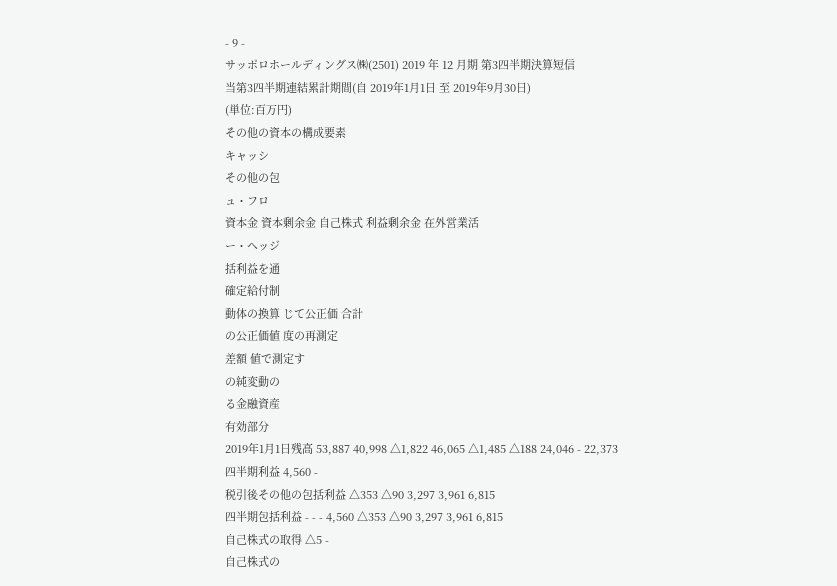- 9 -
サッポロホールディングス㈱(2501) 2019 年 12 月期 第3四半期決算短信
当第3四半期連結累計期間(自 2019年1月1日 至 2019年9月30日)
(単位:百万円)
その他の資本の構成要素
キャッシ
その他の包
ュ・フロ
資本金 資本剰余金 自己株式 利益剰余金 在外営業活
ー・ヘッジ
括利益を通
確定給付制
動体の換算 じて公正価 合計
の公正価値 度の再測定
差額 値で測定す
の純変動の
る金融資産
有効部分
2019年1月1日残高 53,887 40,998 △1,822 46,065 △1,485 △188 24,046 - 22,373
四半期利益 4,560 -
税引後その他の包括利益 △353 △90 3,297 3,961 6,815
四半期包括利益 - - - 4,560 △353 △90 3,297 3,961 6,815
自己株式の取得 △5 -
自己株式の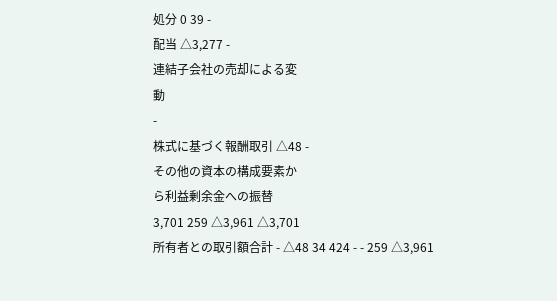処分 0 39 -
配当 △3,277 -
連結子会社の売却による変
動
-
株式に基づく報酬取引 △48 -
その他の資本の構成要素か
ら利益剰余金への振替
3,701 259 △3,961 △3,701
所有者との取引額合計 - △48 34 424 - - 259 △3,961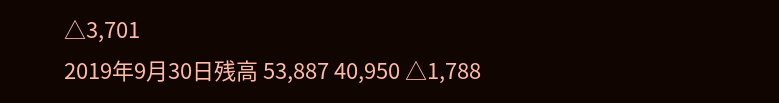△3,701
2019年9月30日残高 53,887 40,950 △1,788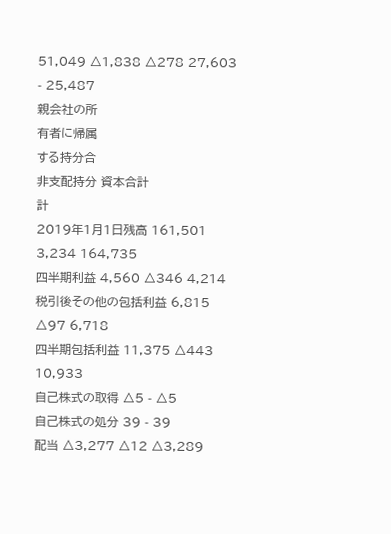51,049 △1,838 △278 27,603 - 25,487
親会社の所
有者に帰属
する持分合
非支配持分 資本合計
計
2019年1月1日残高 161,501 3,234 164,735
四半期利益 4,560 △346 4,214
税引後その他の包括利益 6,815 △97 6,718
四半期包括利益 11,375 △443 10,933
自己株式の取得 △5 - △5
自己株式の処分 39 - 39
配当 △3,277 △12 △3,289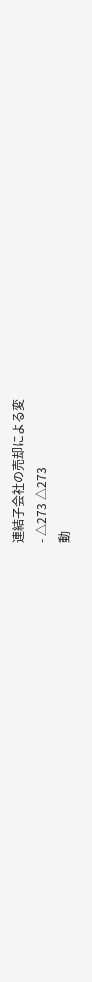連結子会社の売却による変
- △273 △273
動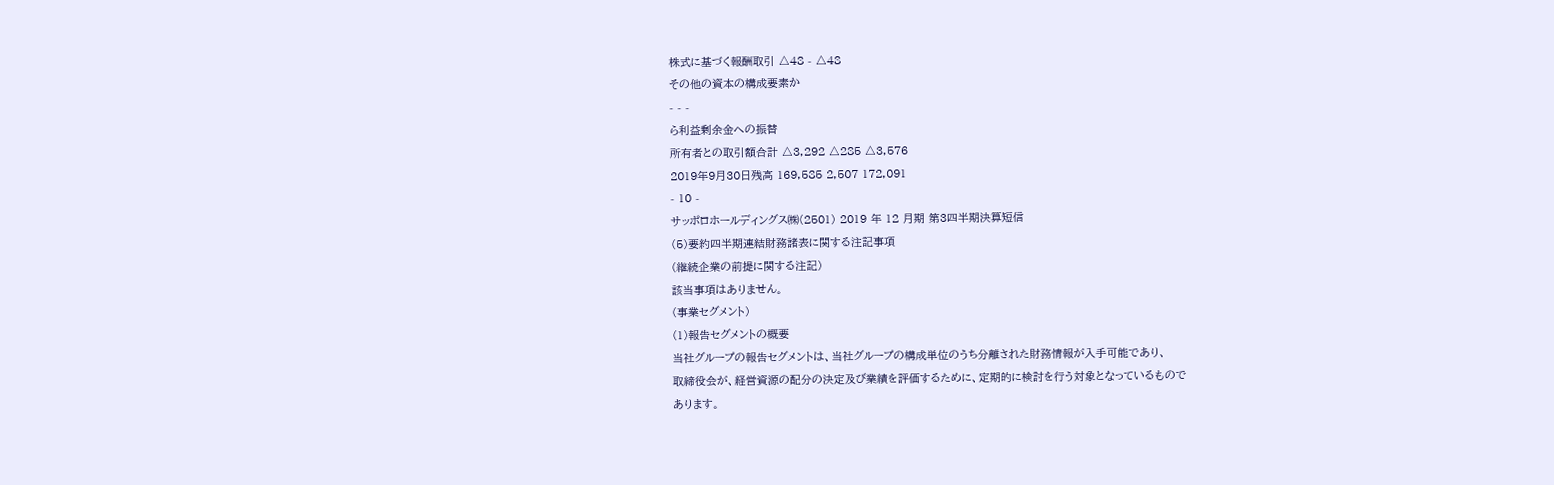株式に基づく報酬取引 △48 - △48
その他の資本の構成要素か
- - -
ら利益剰余金への振替
所有者との取引額合計 △3,292 △285 △3,576
2019年9月30日残高 169,585 2,507 172,091
- 10 -
サッポロホールディングス㈱(2501) 2019 年 12 月期 第3四半期決算短信
(5)要約四半期連結財務諸表に関する注記事項
(継続企業の前提に関する注記)
該当事項はありません。
(事業セグメント)
(1)報告セグメントの概要
当社グループの報告セグメントは、当社グループの構成単位のうち分離された財務情報が入手可能であり、
取締役会が、経営資源の配分の決定及び業績を評価するために、定期的に検討を行う対象となっているもので
あります。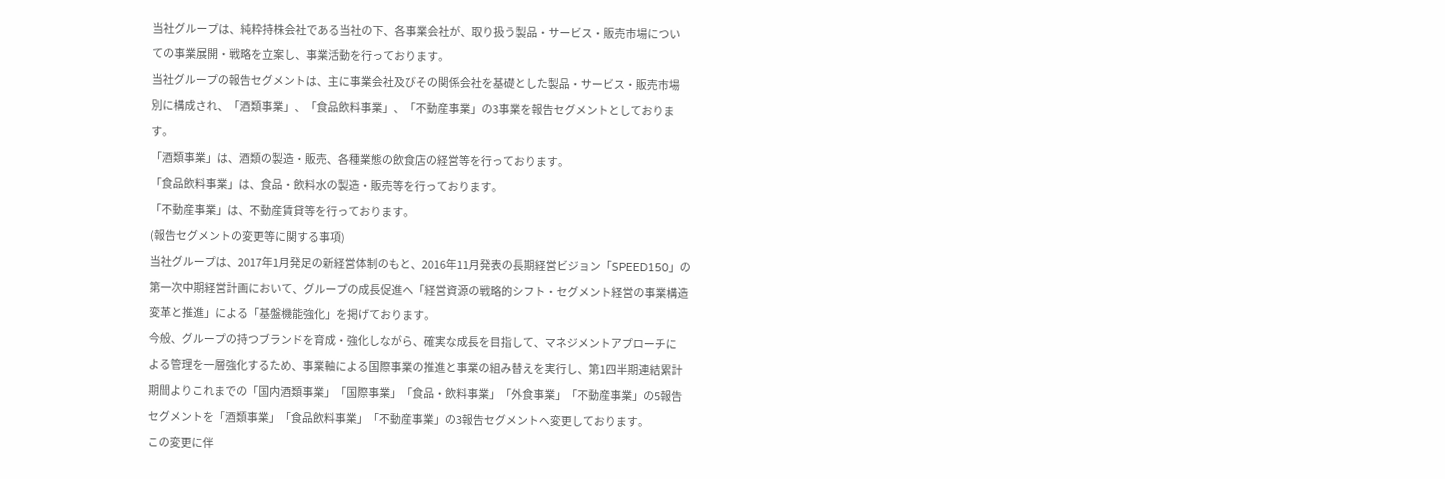当社グループは、純粋持株会社である当社の下、各事業会社が、取り扱う製品・サービス・販売市場につい
ての事業展開・戦略を立案し、事業活動を行っております。
当社グループの報告セグメントは、主に事業会社及びその関係会社を基礎とした製品・サービス・販売市場
別に構成され、「酒類事業」、「食品飲料事業」、「不動産事業」の3事業を報告セグメントとしておりま
す。
「酒類事業」は、酒類の製造・販売、各種業態の飲食店の経営等を行っております。
「食品飲料事業」は、食品・飲料水の製造・販売等を行っております。
「不動産事業」は、不動産賃貸等を行っております。
(報告セグメントの変更等に関する事項)
当社グループは、2017年1月発足の新経営体制のもと、2016年11月発表の長期経営ビジョン「SPEED150」の
第一次中期経営計画において、グループの成長促進へ「経営資源の戦略的シフト・セグメント経営の事業構造
変革と推進」による「基盤機能強化」を掲げております。
今般、グループの持つブランドを育成・強化しながら、確実な成長を目指して、マネジメントアプローチに
よる管理を一層強化するため、事業軸による国際事業の推進と事業の組み替えを実行し、第1四半期連結累計
期間よりこれまでの「国内酒類事業」「国際事業」「食品・飲料事業」「外食事業」「不動産事業」の5報告
セグメントを「酒類事業」「食品飲料事業」「不動産事業」の3報告セグメントヘ変更しております。
この変更に伴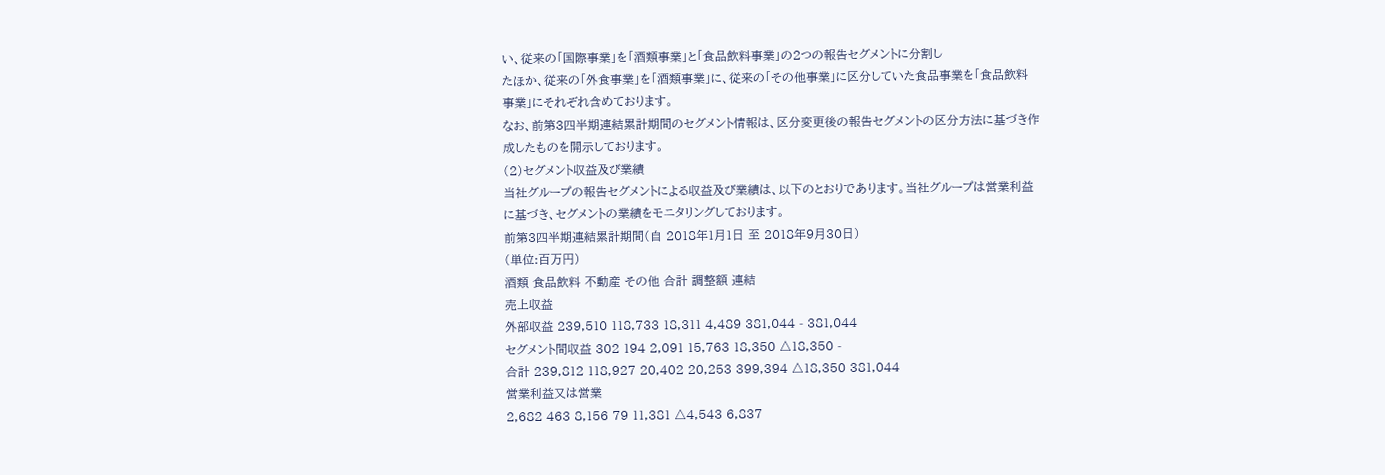い、従来の「国際事業」を「酒類事業」と「食品飲料事業」の2つの報告セグメントに分割し
たほか、従来の「外食事業」を「酒類事業」に、従来の「その他事業」に区分していた食品事業を「食品飲料
事業」にそれぞれ含めております。
なお、前第3四半期連結累計期間のセグメント情報は、区分変更後の報告セグメントの区分方法に基づき作
成したものを開示しております。
(2)セグメント収益及び業績
当社グループの報告セグメントによる収益及び業績は、以下のとおりであります。当社グループは営業利益
に基づき、セグメントの業績をモニタリングしております。
前第3四半期連結累計期間(自 2018年1月1日 至 2018年9月30日)
(単位:百万円)
酒類 食品飲料 不動産 その他 合計 調整額 連結
売上収益
外部収益 239,510 118,733 18,311 4,489 381,044 - 381,044
セグメント間収益 302 194 2,091 15,763 18,350 △18,350 -
合計 239,812 118,927 20,402 20,253 399,394 △18,350 381,044
営業利益又は営業
2,682 463 8,156 79 11,381 △4,543 6,837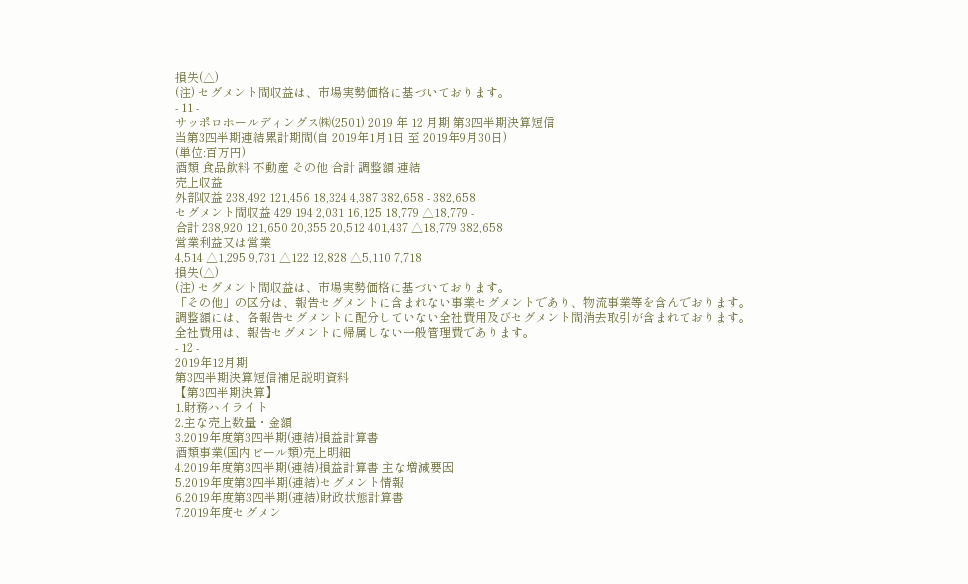損失(△)
(注) セグメント間収益は、市場実勢価格に基づいております。
- 11 -
サッポロホールディングス㈱(2501) 2019 年 12 月期 第3四半期決算短信
当第3四半期連結累計期間(自 2019年1月1日 至 2019年9月30日)
(単位:百万円)
酒類 食品飲料 不動産 その他 合計 調整額 連結
売上収益
外部収益 238,492 121,456 18,324 4,387 382,658 - 382,658
セグメント間収益 429 194 2,031 16,125 18,779 △18,779 -
合計 238,920 121,650 20,355 20,512 401,437 △18,779 382,658
営業利益又は営業
4,514 △1,295 9,731 △122 12,828 △5,110 7,718
損失(△)
(注) セグメント間収益は、市場実勢価格に基づいております。
「その他」の区分は、報告セグメントに含まれない事業セグメントであり、物流事業等を含んでおります。
調整額には、各報告セグメントに配分していない全社費用及びセグメント間消去取引が含まれております。
全社費用は、報告セグメントに帰属しない一般管理費であります。
- 12 -
2019年12月期
第3四半期決算短信補足説明資料
【第3四半期決算】
1.財務ハイライト
2.主な売上数量・金額
3.2019年度第3四半期(連結)損益計算書
酒類事業(国内ビール類)売上明細
4.2019年度第3四半期(連結)損益計算書 主な増減要因
5.2019年度第3四半期(連結)セグメント情報
6.2019年度第3四半期(連結)財政状態計算書
7.2019年度セグメン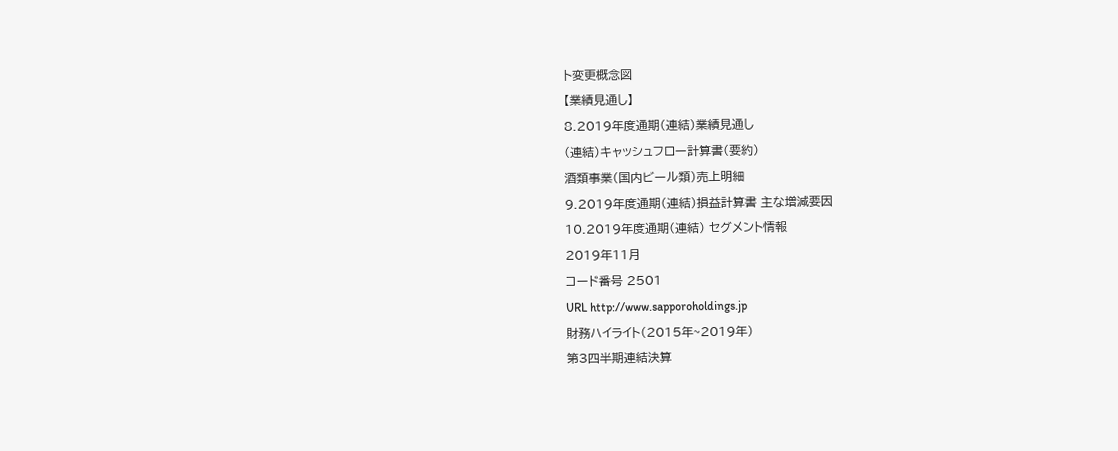ト変更概念図
【業績見通し】
8.2019年度通期(連結)業績見通し
(連結)キャッシュフロー計算書(要約)
酒類事業(国内ビール類)売上明細
9.2019年度通期(連結)損益計算書 主な増減要因
10.2019年度通期(連結) セグメント情報
2019年11月
コード番号 2501
URL http://www.sapporoholdings.jp
財務ハイライト(2015年~2019年)
第3四半期連結決算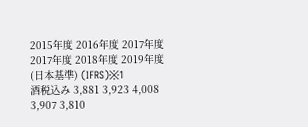2015年度 2016年度 2017年度 2017年度 2018年度 2019年度
(日本基準) (IFRS)※1
酒税込み 3,881 3,923 4,008 3,907 3,810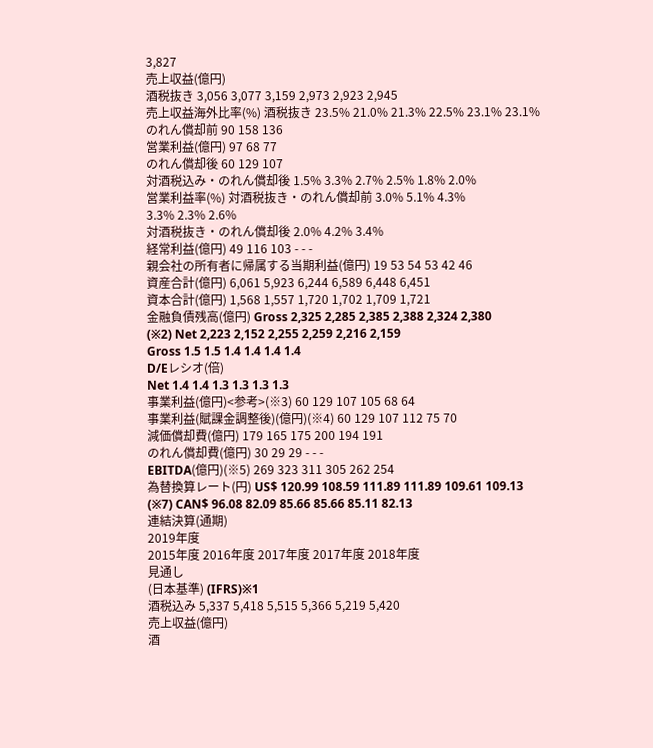3,827
売上収益(億円)
酒税抜き 3,056 3,077 3,159 2,973 2,923 2,945
売上収益海外比率(%) 酒税抜き 23.5% 21.0% 21.3% 22.5% 23.1% 23.1%
のれん償却前 90 158 136
営業利益(億円) 97 68 77
のれん償却後 60 129 107
対酒税込み・のれん償却後 1.5% 3.3% 2.7% 2.5% 1.8% 2.0%
営業利益率(%) 対酒税抜き・のれん償却前 3.0% 5.1% 4.3%
3.3% 2.3% 2.6%
対酒税抜き・のれん償却後 2.0% 4.2% 3.4%
経常利益(億円) 49 116 103 - - -
親会社の所有者に帰属する当期利益(億円) 19 53 54 53 42 46
資産合計(億円) 6,061 5,923 6,244 6,589 6,448 6,451
資本合計(億円) 1,568 1,557 1,720 1,702 1,709 1,721
金融負債残高(億円) Gross 2,325 2,285 2,385 2,388 2,324 2,380
(※2) Net 2,223 2,152 2,255 2,259 2,216 2,159
Gross 1.5 1.5 1.4 1.4 1.4 1.4
D/Eレシオ(倍)
Net 1.4 1.4 1.3 1.3 1.3 1.3
事業利益(億円)<参考>(※3) 60 129 107 105 68 64
事業利益(賦課金調整後)(億円)(※4) 60 129 107 112 75 70
減価償却費(億円) 179 165 175 200 194 191
のれん償却費(億円) 30 29 29 - - -
EBITDA(億円)(※5) 269 323 311 305 262 254
為替換算レート(円) US$ 120.99 108.59 111.89 111.89 109.61 109.13
(※7) CAN$ 96.08 82.09 85.66 85.66 85.11 82.13
連結決算(通期)
2019年度
2015年度 2016年度 2017年度 2017年度 2018年度
見通し
(日本基準) (IFRS)※1
酒税込み 5,337 5,418 5,515 5,366 5,219 5,420
売上収益(億円)
酒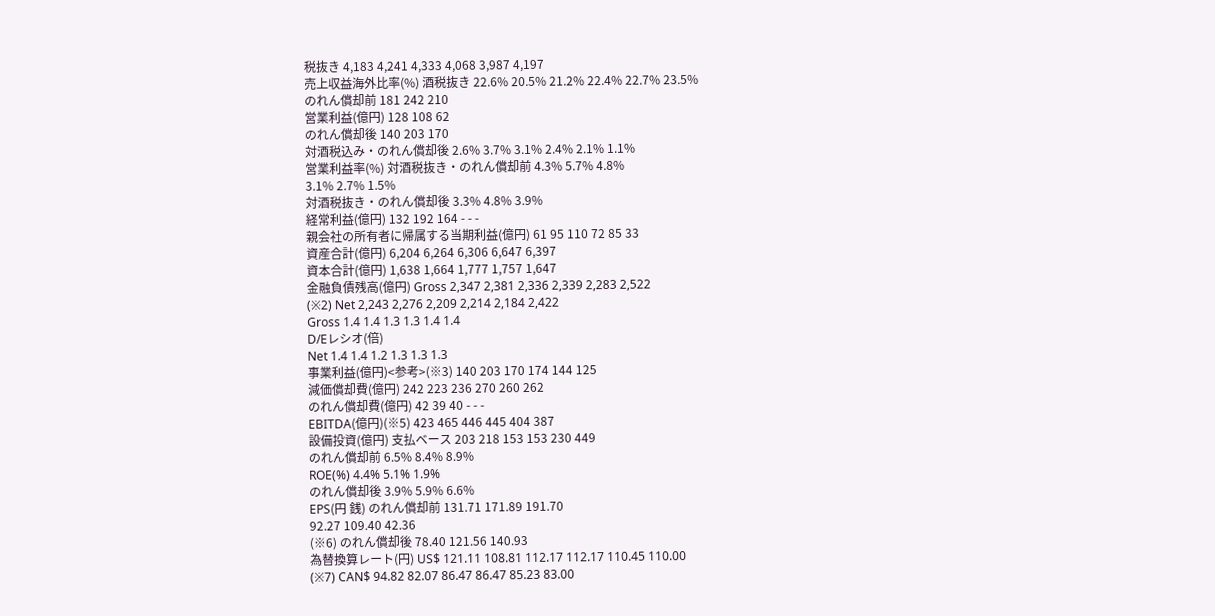税抜き 4,183 4,241 4,333 4,068 3,987 4,197
売上収益海外比率(%) 酒税抜き 22.6% 20.5% 21.2% 22.4% 22.7% 23.5%
のれん償却前 181 242 210
営業利益(億円) 128 108 62
のれん償却後 140 203 170
対酒税込み・のれん償却後 2.6% 3.7% 3.1% 2.4% 2.1% 1.1%
営業利益率(%) 対酒税抜き・のれん償却前 4.3% 5.7% 4.8%
3.1% 2.7% 1.5%
対酒税抜き・のれん償却後 3.3% 4.8% 3.9%
経常利益(億円) 132 192 164 - - -
親会社の所有者に帰属する当期利益(億円) 61 95 110 72 85 33
資産合計(億円) 6,204 6,264 6,306 6,647 6,397
資本合計(億円) 1,638 1,664 1,777 1,757 1,647
金融負債残高(億円) Gross 2,347 2,381 2,336 2,339 2,283 2,522
(※2) Net 2,243 2,276 2,209 2,214 2,184 2,422
Gross 1.4 1.4 1.3 1.3 1.4 1.4
D/Eレシオ(倍)
Net 1.4 1.4 1.2 1.3 1.3 1.3
事業利益(億円)<参考>(※3) 140 203 170 174 144 125
減価償却費(億円) 242 223 236 270 260 262
のれん償却費(億円) 42 39 40 - - -
EBITDA(億円)(※5) 423 465 446 445 404 387
設備投資(億円) 支払ベース 203 218 153 153 230 449
のれん償却前 6.5% 8.4% 8.9%
ROE(%) 4.4% 5.1% 1.9%
のれん償却後 3.9% 5.9% 6.6%
EPS(円 銭) のれん償却前 131.71 171.89 191.70
92.27 109.40 42.36
(※6) のれん償却後 78.40 121.56 140.93
為替換算レート(円) US$ 121.11 108.81 112.17 112.17 110.45 110.00
(※7) CAN$ 94.82 82.07 86.47 86.47 85.23 83.00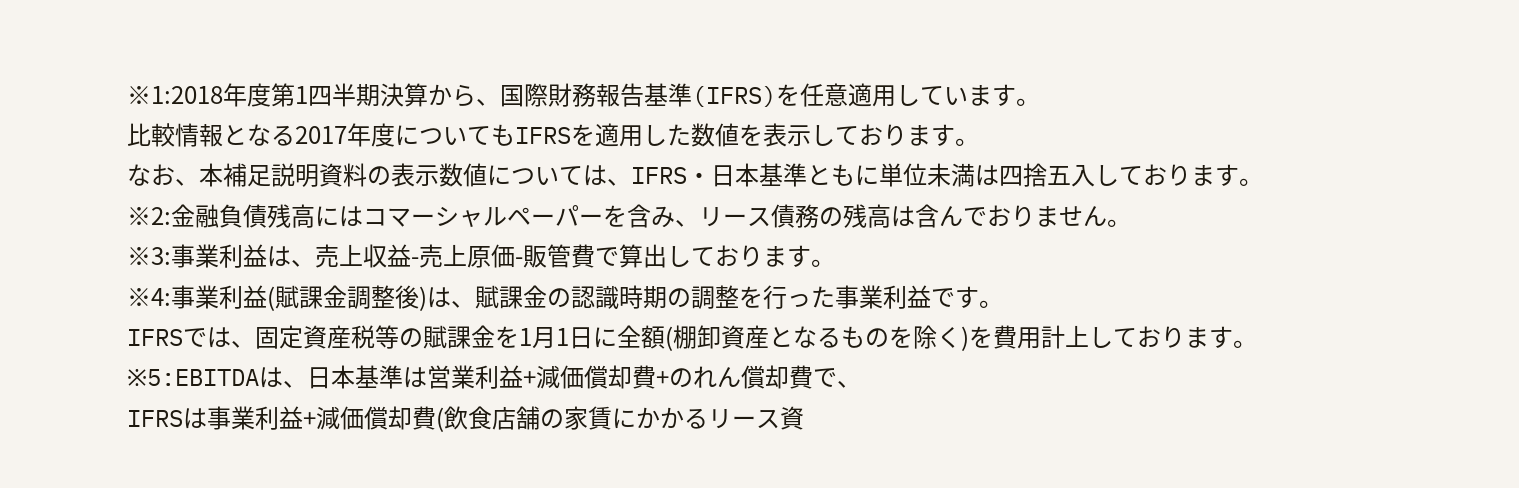※1:2018年度第1四半期決算から、国際財務報告基準(IFRS)を任意適用しています。
比較情報となる2017年度についてもIFRSを適用した数値を表示しております。
なお、本補足説明資料の表示数値については、IFRS・日本基準ともに単位未満は四捨五入しております。
※2:金融負債残高にはコマーシャルペーパーを含み、リース債務の残高は含んでおりません。
※3:事業利益は、売上収益-売上原価-販管費で算出しております。
※4:事業利益(賦課金調整後)は、賦課金の認識時期の調整を行った事業利益です。
IFRSでは、固定資産税等の賦課金を1月1日に全額(棚卸資産となるものを除く)を費用計上しております。
※5:EBITDAは、日本基準は営業利益+減価償却費+のれん償却費で、
IFRSは事業利益+減価償却費(飲食店舗の家賃にかかるリース資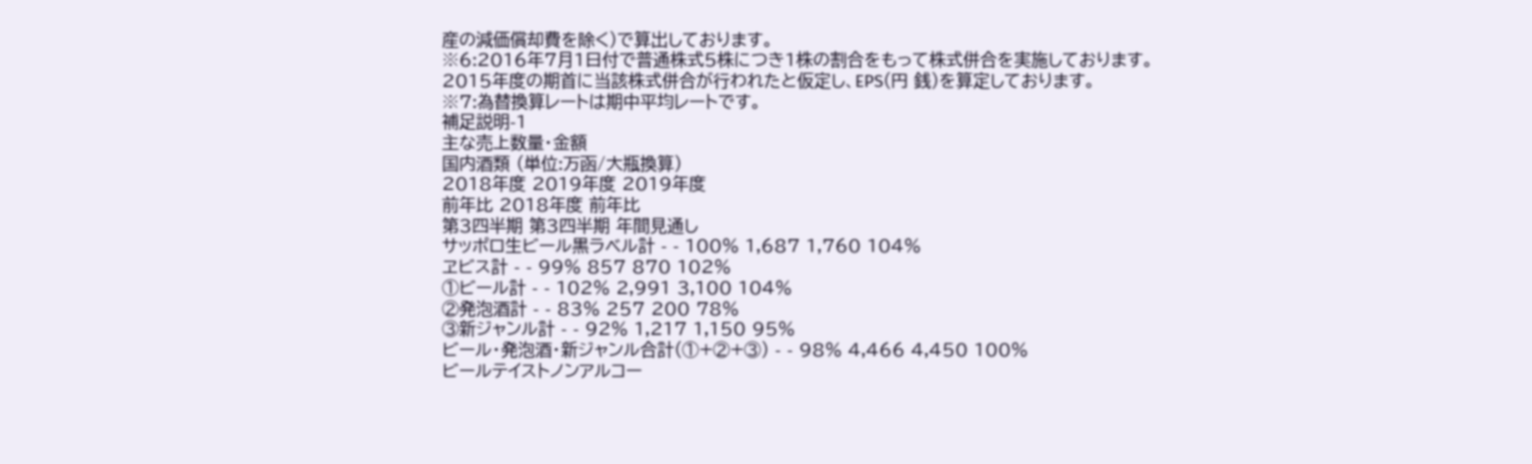産の減価償却費を除く)で算出しております。
※6:2016年7月1日付で普通株式5株につき1株の割合をもって株式併合を実施しております。
2015年度の期首に当該株式併合が行われたと仮定し、EPS(円 銭)を算定しております。
※7:為替換算レートは期中平均レートです。
補足説明-1
主な売上数量・金額
国内酒類 (単位:万函/大瓶換算)
2018年度 2019年度 2019年度
前年比 2018年度 前年比
第3四半期 第3四半期 年間見通し
サッポロ生ビール黒ラベル計 - - 100% 1,687 1,760 104%
ヱビス計 - - 99% 857 870 102%
①ビール計 - - 102% 2,991 3,100 104%
②発泡酒計 - - 83% 257 200 78%
③新ジャンル計 - - 92% 1,217 1,150 95%
ビール・発泡酒・新ジャンル合計(①+②+③) - - 98% 4,466 4,450 100%
ビールテイストノンアルコー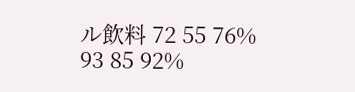ル飲料 72 55 76% 93 85 92%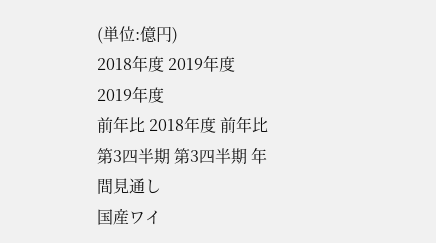(単位:億円)
2018年度 2019年度 2019年度
前年比 2018年度 前年比
第3四半期 第3四半期 年間見通し
国産ワイ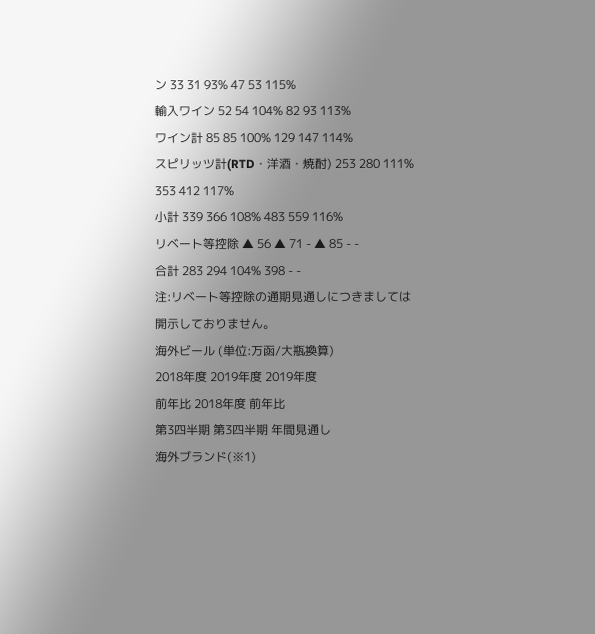ン 33 31 93% 47 53 115%
輸入ワイン 52 54 104% 82 93 113%
ワイン計 85 85 100% 129 147 114%
スピリッツ計(RTD・洋酒・焼酎) 253 280 111% 353 412 117%
小計 339 366 108% 483 559 116%
リベート等控除 ▲ 56 ▲ 71 - ▲ 85 - -
合計 283 294 104% 398 - -
注:リベート等控除の通期見通しにつきましては開示しておりません。
海外ビール (単位:万函/大瓶換算)
2018年度 2019年度 2019年度
前年比 2018年度 前年比
第3四半期 第3四半期 年間見通し
海外ブランド(※1)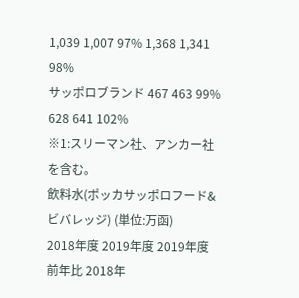1,039 1,007 97% 1,368 1,341 98%
サッポロブランド 467 463 99% 628 641 102%
※1:スリーマン社、アンカー社を含む。
飲料水(ポッカサッポロフード&ビバレッジ) (単位:万函)
2018年度 2019年度 2019年度
前年比 2018年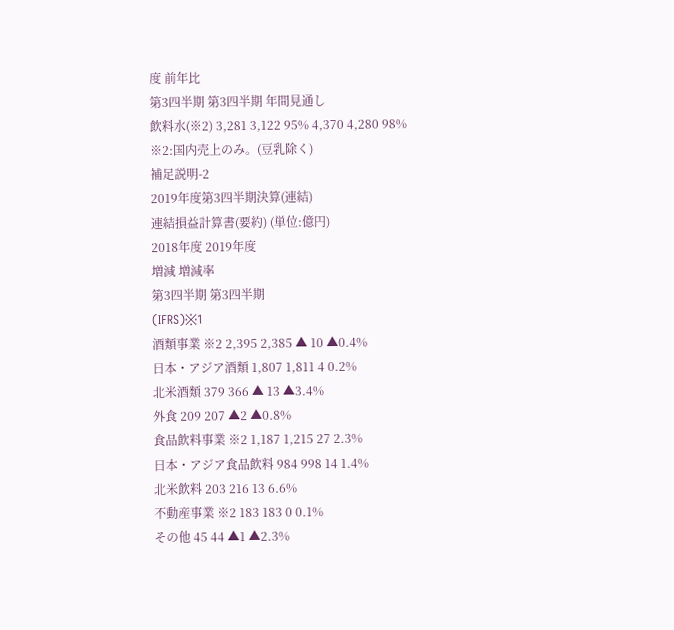度 前年比
第3四半期 第3四半期 年間見通し
飲料水(※2) 3,281 3,122 95% 4,370 4,280 98%
※2:国内売上のみ。(豆乳除く)
補足説明-2
2019年度第3四半期決算(連結)
連結損益計算書(要約) (単位:億円)
2018年度 2019年度
増減 増減率
第3四半期 第3四半期
(IFRS)※1
酒類事業 ※2 2,395 2,385 ▲ 10 ▲0.4%
日本・アジア酒類 1,807 1,811 4 0.2%
北米酒類 379 366 ▲ 13 ▲3.4%
外食 209 207 ▲2 ▲0.8%
食品飲料事業 ※2 1,187 1,215 27 2.3%
日本・アジア食品飲料 984 998 14 1.4%
北米飲料 203 216 13 6.6%
不動産事業 ※2 183 183 0 0.1%
その他 45 44 ▲1 ▲2.3%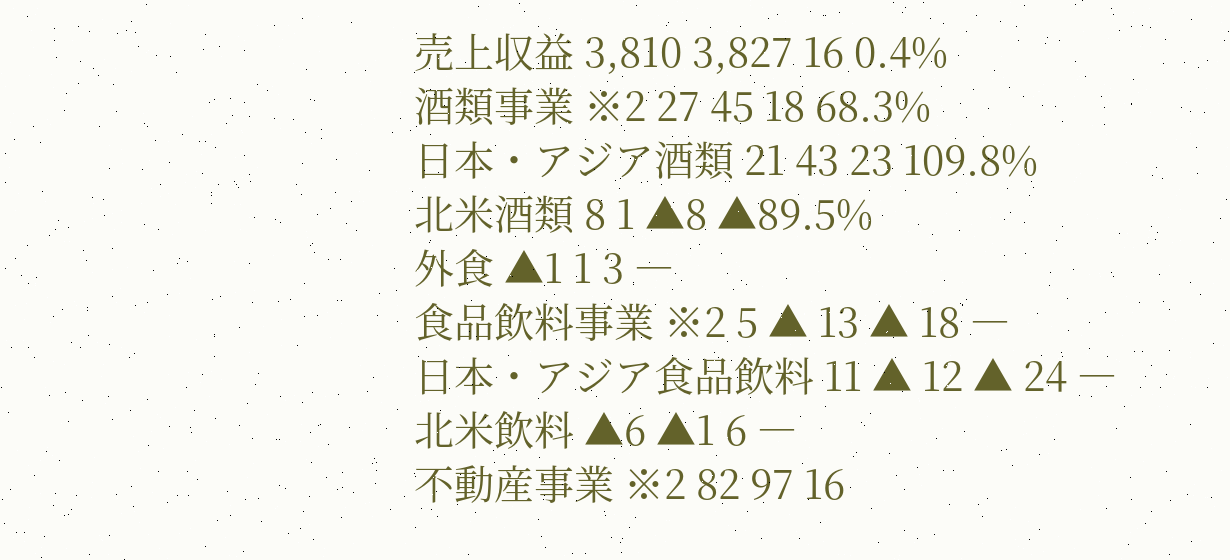売上収益 3,810 3,827 16 0.4%
酒類事業 ※2 27 45 18 68.3%
日本・アジア酒類 21 43 23 109.8%
北米酒類 8 1 ▲8 ▲89.5%
外食 ▲1 1 3 ―
食品飲料事業 ※2 5 ▲ 13 ▲ 18 ―
日本・アジア食品飲料 11 ▲ 12 ▲ 24 ―
北米飲料 ▲6 ▲1 6 ―
不動産事業 ※2 82 97 16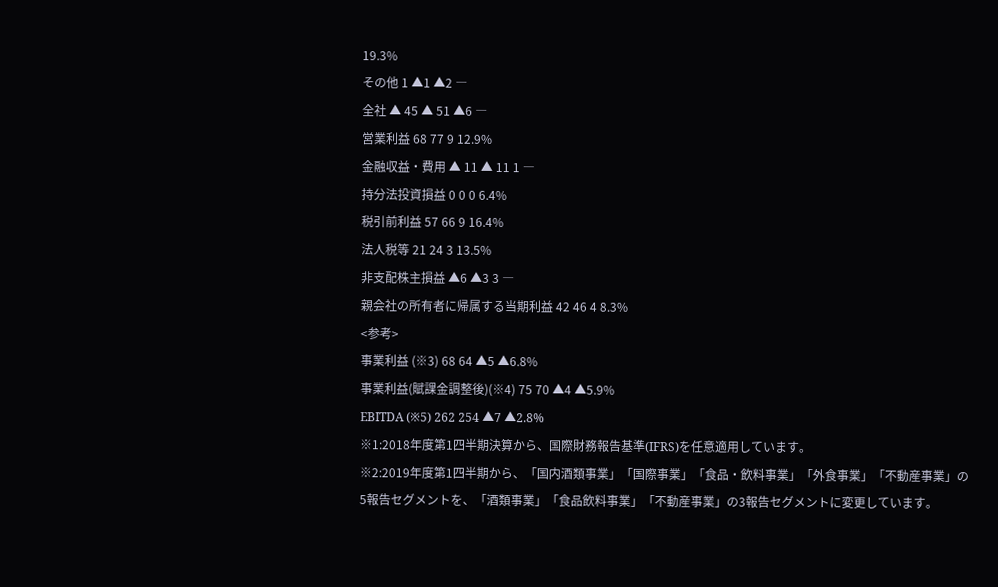19.3%
その他 1 ▲1 ▲2 ―
全社 ▲ 45 ▲ 51 ▲6 ―
営業利益 68 77 9 12.9%
金融収益・費用 ▲ 11 ▲ 11 1 ―
持分法投資損益 0 0 0 6.4%
税引前利益 57 66 9 16.4%
法人税等 21 24 3 13.5%
非支配株主損益 ▲6 ▲3 3 ―
親会社の所有者に帰属する当期利益 42 46 4 8.3%
<参考>
事業利益 (※3) 68 64 ▲5 ▲6.8%
事業利益(賦課金調整後)(※4) 75 70 ▲4 ▲5.9%
EBITDA (※5) 262 254 ▲7 ▲2.8%
※1:2018年度第1四半期決算から、国際財務報告基準(IFRS)を任意適用しています。
※2:2019年度第1四半期から、「国内酒類事業」「国際事業」「食品・飲料事業」「外食事業」「不動産事業」の
5報告セグメントを、「酒類事業」「食品飲料事業」「不動産事業」の3報告セグメントに変更しています。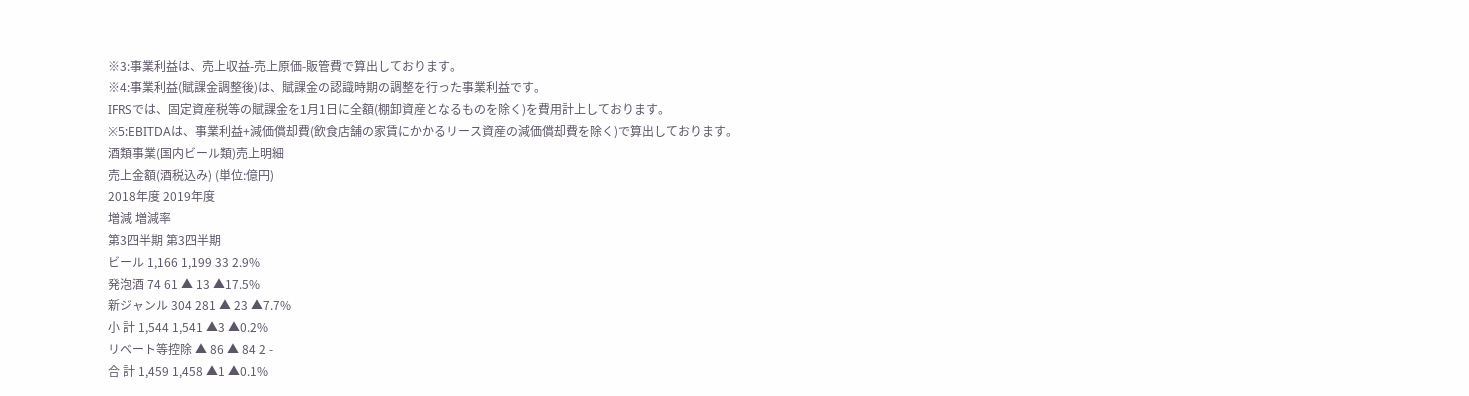※3:事業利益は、売上収益-売上原価-販管費で算出しております。
※4:事業利益(賦課金調整後)は、賦課金の認識時期の調整を行った事業利益です。
IFRSでは、固定資産税等の賦課金を1月1日に全額(棚卸資産となるものを除く)を費用計上しております。
※5:EBITDAは、事業利益+減価償却費(飲食店舗の家賃にかかるリース資産の減価償却費を除く)で算出しております。
酒類事業(国内ビール類)売上明細
売上金額(酒税込み) (単位:億円)
2018年度 2019年度
増減 増減率
第3四半期 第3四半期
ビール 1,166 1,199 33 2.9%
発泡酒 74 61 ▲ 13 ▲17.5%
新ジャンル 304 281 ▲ 23 ▲7.7%
小 計 1,544 1,541 ▲3 ▲0.2%
リベート等控除 ▲ 86 ▲ 84 2 -
合 計 1,459 1,458 ▲1 ▲0.1%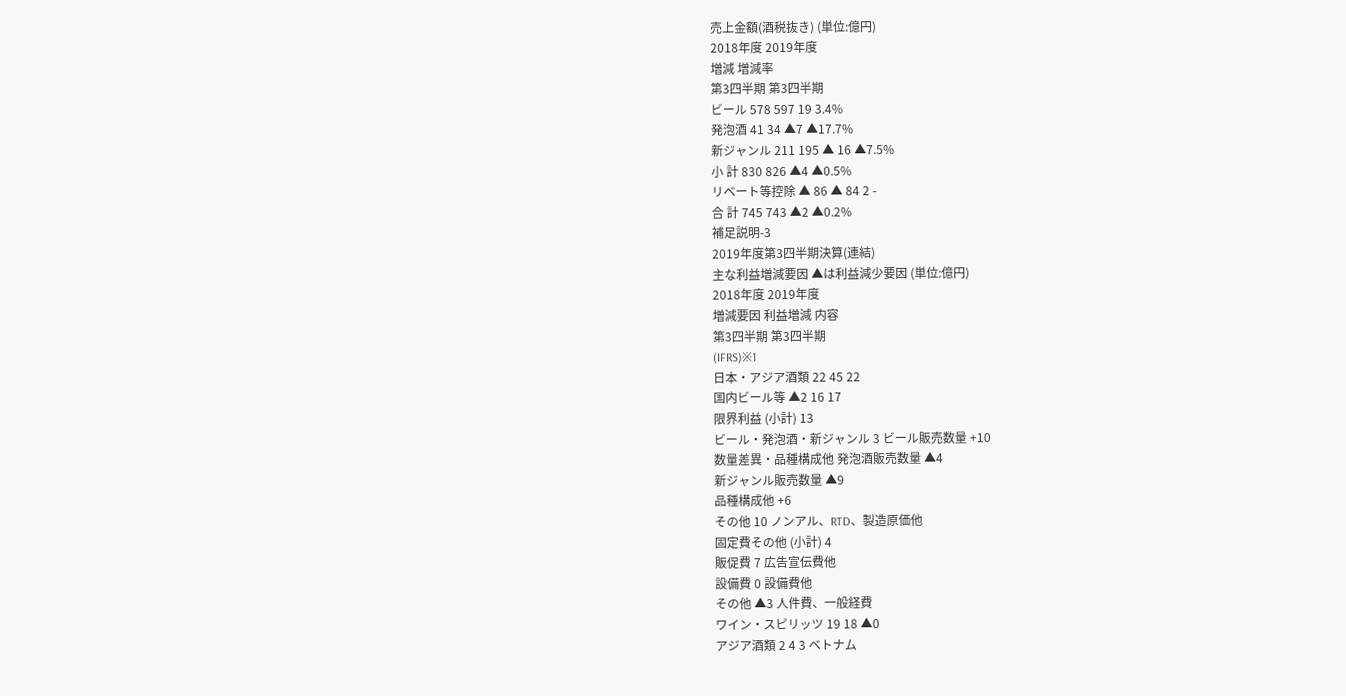売上金額(酒税抜き) (単位:億円)
2018年度 2019年度
増減 増減率
第3四半期 第3四半期
ビール 578 597 19 3.4%
発泡酒 41 34 ▲7 ▲17.7%
新ジャンル 211 195 ▲ 16 ▲7.5%
小 計 830 826 ▲4 ▲0.5%
リベート等控除 ▲ 86 ▲ 84 2 -
合 計 745 743 ▲2 ▲0.2%
補足説明-3
2019年度第3四半期決算(連結)
主な利益増減要因 ▲は利益減少要因 (単位:億円)
2018年度 2019年度
増減要因 利益増減 内容
第3四半期 第3四半期
(IFRS)※1
日本・アジア酒類 22 45 22
国内ビール等 ▲2 16 17
限界利益 (小計) 13
ビール・発泡酒・新ジャンル 3 ビール販売数量 +10
数量差異・品種構成他 発泡酒販売数量 ▲4
新ジャンル販売数量 ▲9
品種構成他 +6
その他 10 ノンアル、RTD、製造原価他
固定費その他 (小計) 4
販促費 7 広告宣伝費他
設備費 0 設備費他
その他 ▲3 人件費、一般経費
ワイン・スピリッツ 19 18 ▲0
アジア酒類 2 4 3 ベトナム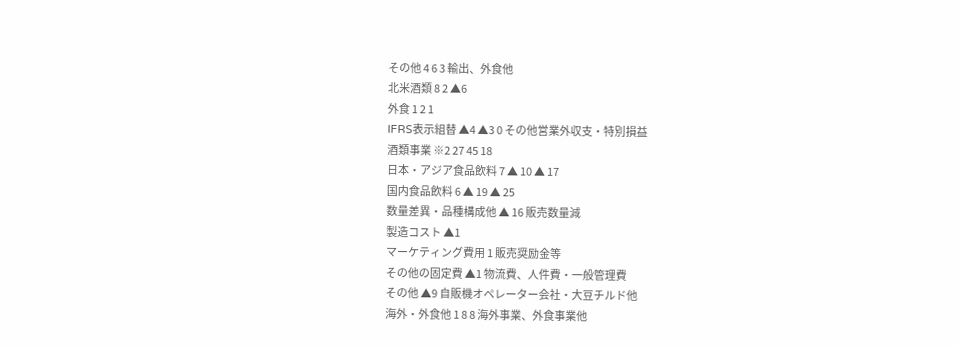その他 4 6 3 輸出、外食他
北米酒類 8 2 ▲6
外食 1 2 1
IFRS表示組替 ▲4 ▲3 0 その他営業外収支・特別損益
酒類事業 ※2 27 45 18
日本・アジア食品飲料 7 ▲ 10 ▲ 17
国内食品飲料 6 ▲ 19 ▲ 25
数量差異・品種構成他 ▲ 16 販売数量減
製造コスト ▲1
マーケティング費用 1 販売奨励金等
その他の固定費 ▲1 物流費、人件費・一般管理費
その他 ▲9 自販機オペレーター会社・大豆チルド他
海外・外食他 1 8 8 海外事業、外食事業他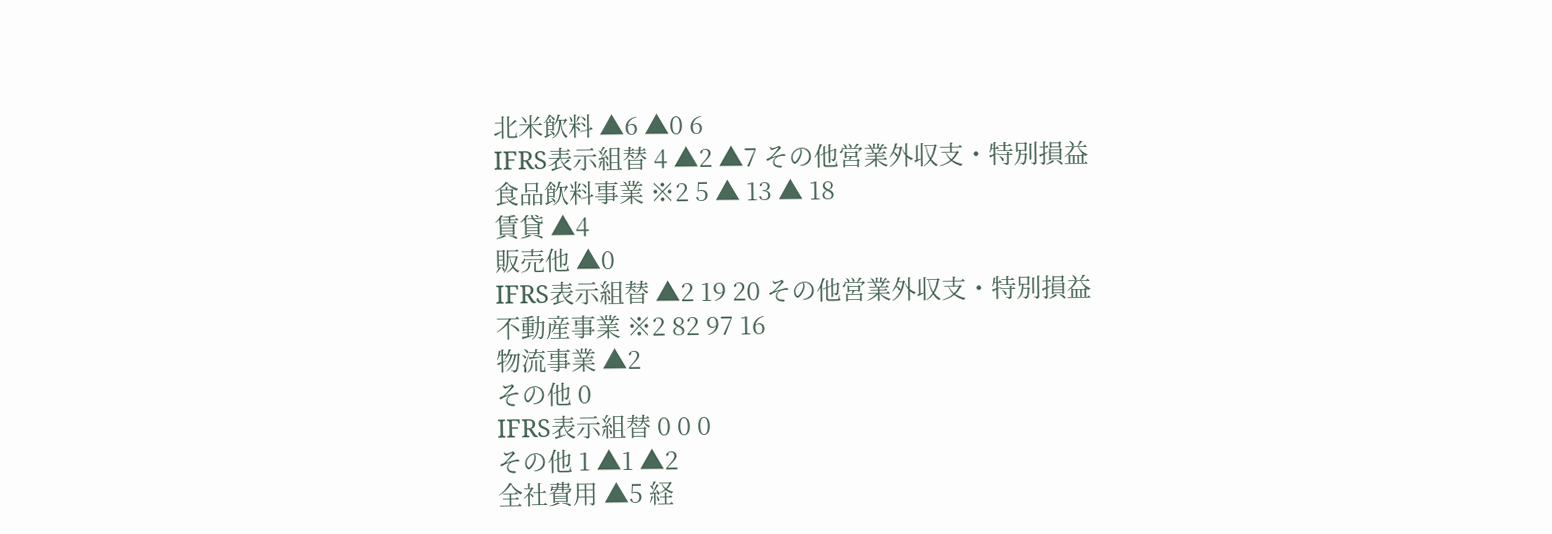北米飲料 ▲6 ▲0 6
IFRS表示組替 4 ▲2 ▲7 その他営業外収支・特別損益
食品飲料事業 ※2 5 ▲ 13 ▲ 18
賃貸 ▲4
販売他 ▲0
IFRS表示組替 ▲2 19 20 その他営業外収支・特別損益
不動産事業 ※2 82 97 16
物流事業 ▲2
その他 0
IFRS表示組替 0 0 0
その他 1 ▲1 ▲2
全社費用 ▲5 経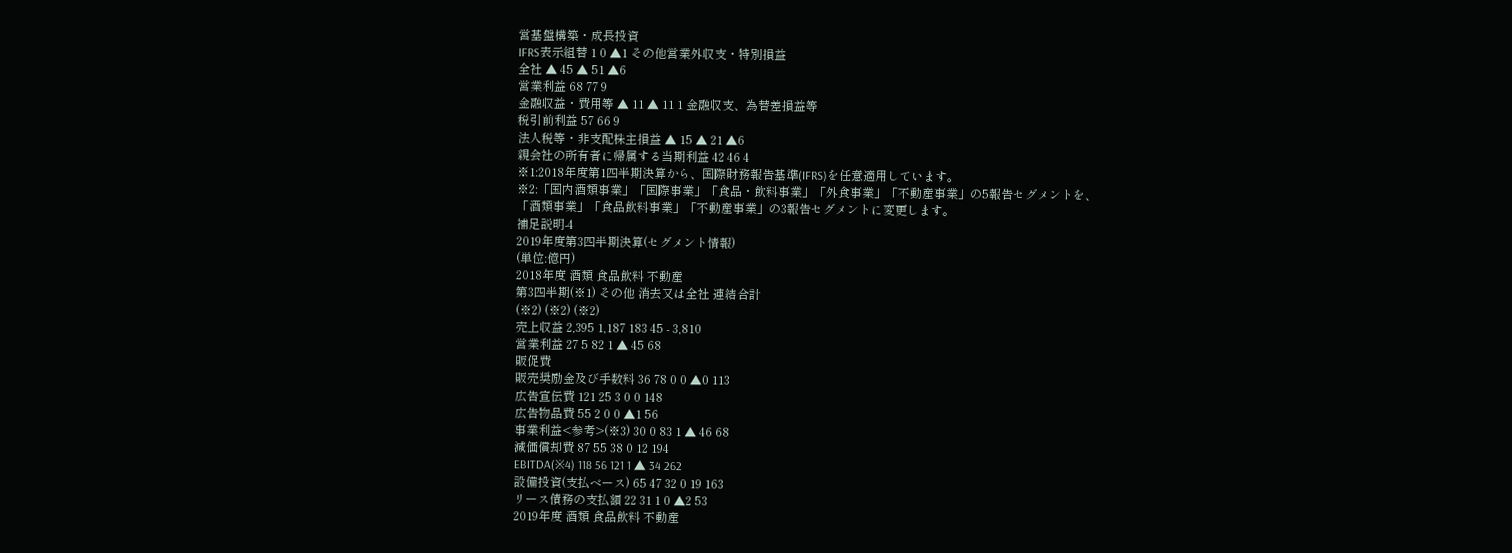営基盤構築・成長投資
IFRS表示組替 1 0 ▲1 その他営業外収支・特別損益
全社 ▲ 45 ▲ 51 ▲6
営業利益 68 77 9
金融収益・費用等 ▲ 11 ▲ 11 1 金融収支、為替差損益等
税引前利益 57 66 9
法人税等・非支配株主損益 ▲ 15 ▲ 21 ▲6
親会社の所有者に帰属する当期利益 42 46 4
※1:2018年度第1四半期決算から、国際財務報告基準(IFRS)を任意適用しています。
※2:「国内酒類事業」「国際事業」「食品・飲料事業」「外食事業」「不動産事業」の5報告セグメントを、
「酒類事業」「食品飲料事業」「不動産事業」の3報告セグメントに変更します。
補足説明-4
2019年度第3四半期決算(セグメント情報)
(単位:億円)
2018年度 酒類 食品飲料 不動産
第3四半期(※1) その他 消去又は全社 連結合計
(※2) (※2) (※2)
売上収益 2,395 1,187 183 45 - 3,810
営業利益 27 5 82 1 ▲ 45 68
販促費
販売奨励金及び手数料 36 78 0 0 ▲0 113
広告宣伝費 121 25 3 0 0 148
広告物品費 55 2 0 0 ▲1 56
事業利益<参考>(※3) 30 0 83 1 ▲ 46 68
減価償却費 87 55 38 0 12 194
EBITDA(※4) 118 56 121 1 ▲ 34 262
設備投資(支払ベース) 65 47 32 0 19 163
リース債務の支払額 22 31 1 0 ▲2 53
2019年度 酒類 食品飲料 不動産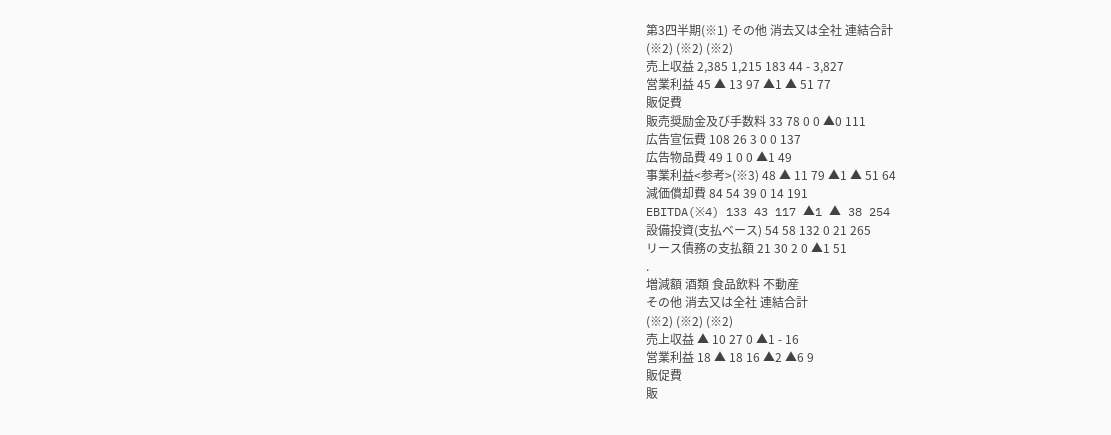第3四半期(※1) その他 消去又は全社 連結合計
(※2) (※2) (※2)
売上収益 2,385 1,215 183 44 - 3,827
営業利益 45 ▲ 13 97 ▲1 ▲ 51 77
販促費
販売奨励金及び手数料 33 78 0 0 ▲0 111
広告宣伝費 108 26 3 0 0 137
広告物品費 49 1 0 0 ▲1 49
事業利益<参考>(※3) 48 ▲ 11 79 ▲1 ▲ 51 64
減価償却費 84 54 39 0 14 191
EBITDA(※4) 133 43 117 ▲1 ▲ 38 254
設備投資(支払ベース) 54 58 132 0 21 265
リース債務の支払額 21 30 2 0 ▲1 51
.
増減額 酒類 食品飲料 不動産
その他 消去又は全社 連結合計
(※2) (※2) (※2)
売上収益 ▲ 10 27 0 ▲1 - 16
営業利益 18 ▲ 18 16 ▲2 ▲6 9
販促費
販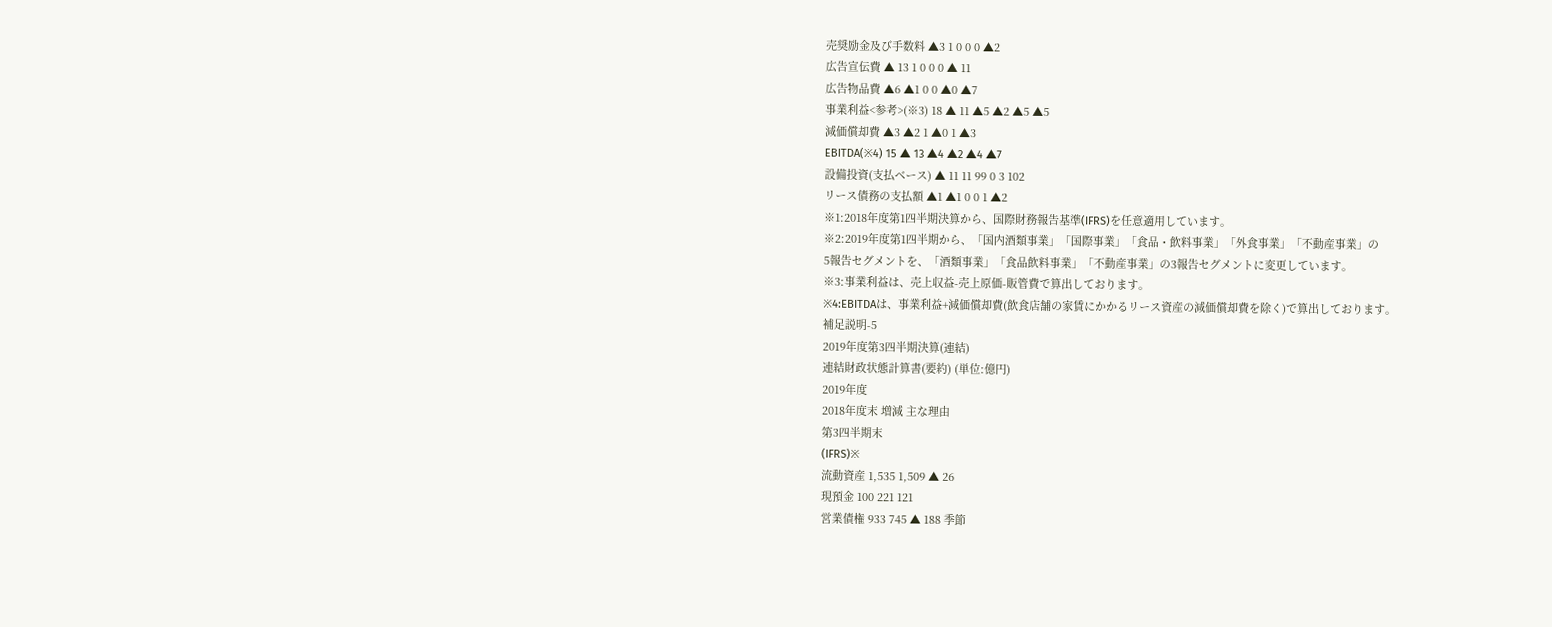売奨励金及び手数料 ▲3 1 0 0 0 ▲2
広告宣伝費 ▲ 13 1 0 0 0 ▲ 11
広告物品費 ▲6 ▲1 0 0 ▲0 ▲7
事業利益<参考>(※3) 18 ▲ 11 ▲5 ▲2 ▲5 ▲5
減価償却費 ▲3 ▲2 1 ▲0 1 ▲3
EBITDA(※4) 15 ▲ 13 ▲4 ▲2 ▲4 ▲7
設備投資(支払ベース) ▲ 11 11 99 0 3 102
リース債務の支払額 ▲1 ▲1 0 0 1 ▲2
※1:2018年度第1四半期決算から、国際財務報告基準(IFRS)を任意適用しています。
※2:2019年度第1四半期から、「国内酒類事業」「国際事業」「食品・飲料事業」「外食事業」「不動産事業」の
5報告セグメントを、「酒類事業」「食品飲料事業」「不動産事業」の3報告セグメントに変更しています。
※3:事業利益は、売上収益-売上原価-販管費で算出しております。
※4:EBITDAは、事業利益+減価償却費(飲食店舗の家賃にかかるリース資産の減価償却費を除く)で算出しております。
補足説明-5
2019年度第3四半期決算(連結)
連結財政状態計算書(要約) (単位:億円)
2019年度
2018年度末 増減 主な理由
第3四半期末
(IFRS)※
流動資産 1,535 1,509 ▲ 26
現預金 100 221 121
営業債権 933 745 ▲ 188 季節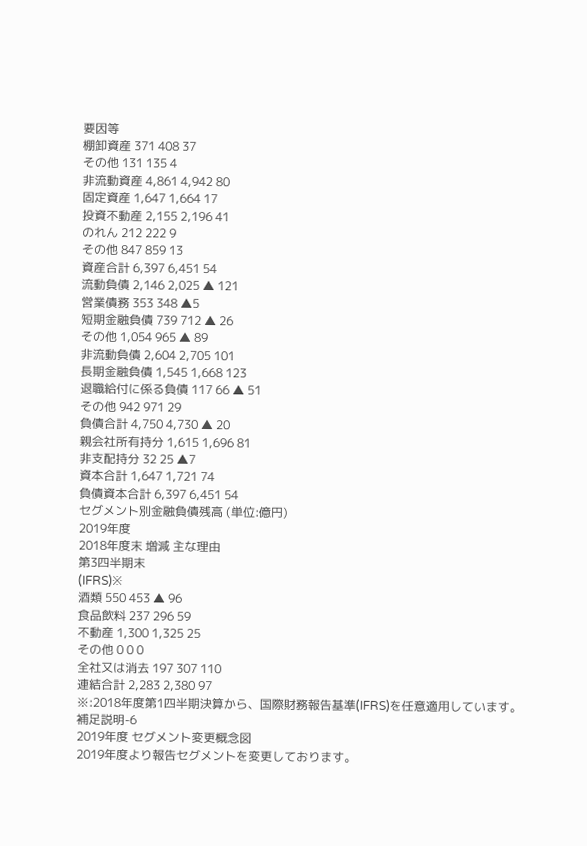要因等
棚卸資産 371 408 37
その他 131 135 4
非流動資産 4,861 4,942 80
固定資産 1,647 1,664 17
投資不動産 2,155 2,196 41
のれん 212 222 9
その他 847 859 13
資産合計 6,397 6,451 54
流動負債 2,146 2,025 ▲ 121
営業債務 353 348 ▲5
短期金融負債 739 712 ▲ 26
その他 1,054 965 ▲ 89
非流動負債 2,604 2,705 101
長期金融負債 1,545 1,668 123
退職給付に係る負債 117 66 ▲ 51
その他 942 971 29
負債合計 4,750 4,730 ▲ 20
親会社所有持分 1,615 1,696 81
非支配持分 32 25 ▲7
資本合計 1,647 1,721 74
負債資本合計 6,397 6,451 54
セグメント別金融負債残高 (単位:億円)
2019年度
2018年度末 増減 主な理由
第3四半期末
(IFRS)※
酒類 550 453 ▲ 96
食品飲料 237 296 59
不動産 1,300 1,325 25
その他 0 0 0
全社又は消去 197 307 110
連結合計 2,283 2,380 97
※:2018年度第1四半期決算から、国際財務報告基準(IFRS)を任意適用しています。
補足説明-6
2019年度 セグメント変更概念図
2019年度より報告セグメントを変更しております。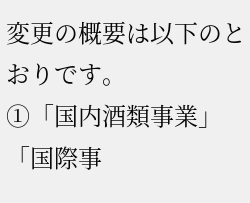変更の概要は以下のとおりです。
①「国内酒類事業」「国際事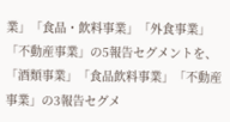業」「食品・飲料事業」「外食事業」「不動産事業」の5報告セグメントを、
「酒類事業」「食品飲料事業」「不動産事業」の3報告セグメ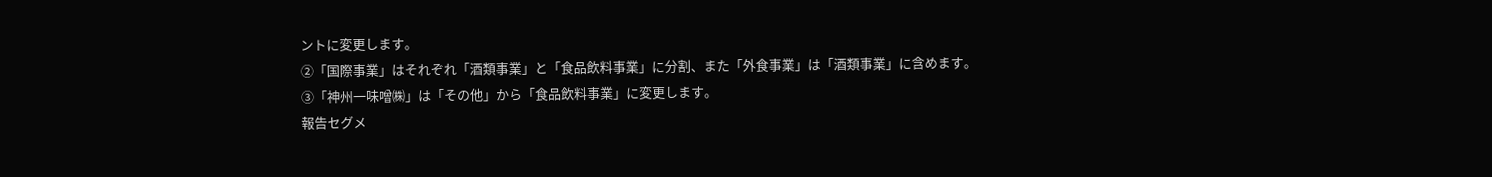ントに変更します。
②「国際事業」はそれぞれ「酒類事業」と「食品飲料事業」に分割、また「外食事業」は「酒類事業」に含めます。
③「神州一味噌㈱」は「その他」から「食品飲料事業」に変更します。
報告セグメ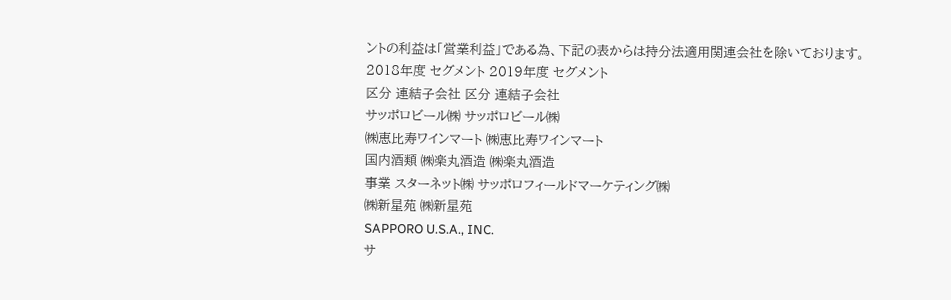ントの利益は「営業利益」である為、下記の表からは持分法適用関連会社を除いております。
2018年度 セグメント 2019年度 セグメント
区分 連結子会社 区分 連結子会社
サッポロビール㈱ サッポロビール㈱
㈱恵比寿ワインマート ㈱恵比寿ワインマート
国内酒類 ㈱楽丸酒造 ㈱楽丸酒造
事業 スターネット㈱ サッポロフィールドマーケティング㈱
㈱新星苑 ㈱新星苑
SAPPORO U.S.A., INC.
サ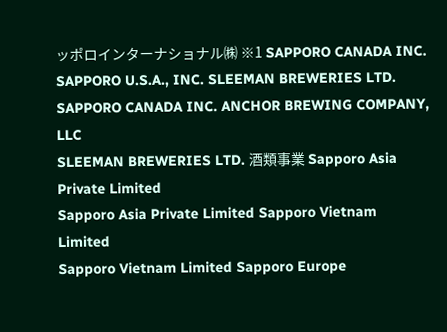ッポロインターナショナル㈱ ※1 SAPPORO CANADA INC.
SAPPORO U.S.A., INC. SLEEMAN BREWERIES LTD.
SAPPORO CANADA INC. ANCHOR BREWING COMPANY, LLC
SLEEMAN BREWERIES LTD. 酒類事業 Sapporo Asia Private Limited
Sapporo Asia Private Limited Sapporo Vietnam Limited
Sapporo Vietnam Limited Sapporo Europe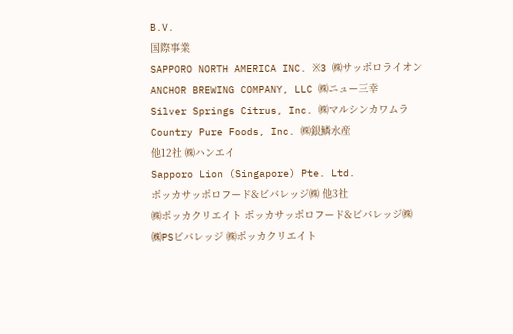B.V.
国際事業
SAPPORO NORTH AMERICA INC. ※3 ㈱サッポロライオン
ANCHOR BREWING COMPANY, LLC ㈱ニュー三幸
Silver Springs Citrus, Inc. ㈱マルシンカワムラ
Country Pure Foods, Inc. ㈱銀鱗水産
他12社 ㈱ハンエイ
Sapporo Lion (Singapore) Pte. Ltd.
ポッカサッポロフード&ビバレッジ㈱ 他3社
㈱ポッカクリエイト ポッカサッポロフード&ビバレッジ㈱
㈱PSビバレッジ ㈱ポッカクリエイト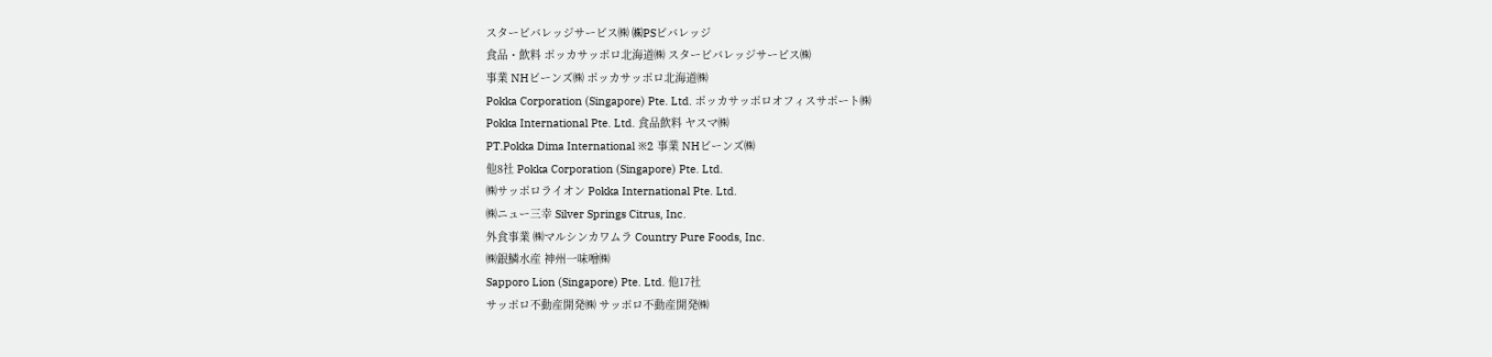スタービバレッジサービス㈱ ㈱PSビバレッジ
食品・飲料 ポッカサッポロ北海道㈱ スタービバレッジサービス㈱
事業 NHビーンズ㈱ ポッカサッポロ北海道㈱
Pokka Corporation (Singapore) Pte. Ltd. ポッカサッポロオフィスサポート㈱
Pokka International Pte. Ltd. 食品飲料 ヤスマ㈱
PT.Pokka Dima International ※2 事業 NHビーンズ㈱
他8社 Pokka Corporation (Singapore) Pte. Ltd.
㈱サッポロライオン Pokka International Pte. Ltd.
㈱ニュー三幸 Silver Springs Citrus, Inc.
外食事業 ㈱マルシンカワムラ Country Pure Foods, Inc.
㈱銀鱗水産 神州一味噌㈱
Sapporo Lion (Singapore) Pte. Ltd. 他17社
サッポロ不動産開発㈱ サッポロ不動産開発㈱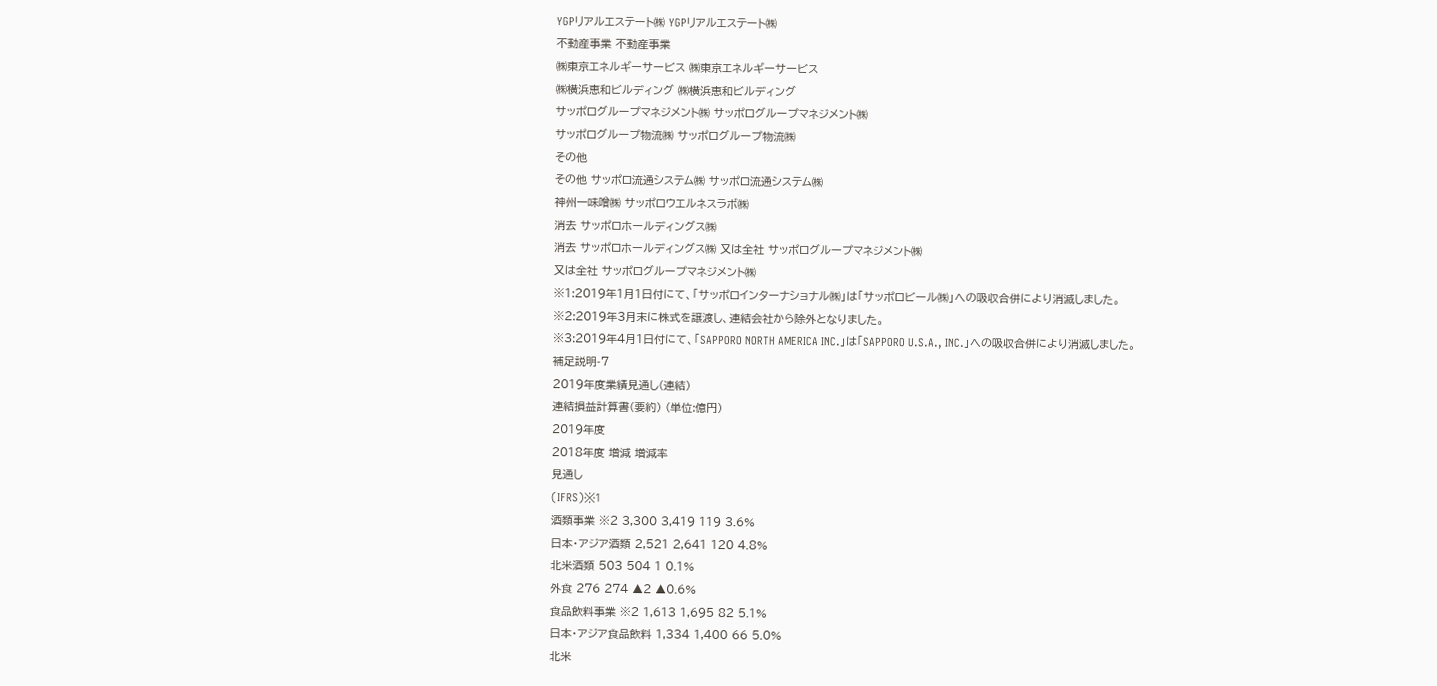YGPリアルエステート㈱ YGPリアルエステート㈱
不動産事業 不動産事業
㈱東京エネルギーサービス ㈱東京エネルギーサービス
㈱横浜恵和ビルディング ㈱横浜恵和ビルディング
サッポログループマネジメント㈱ サッポログループマネジメント㈱
サッポログループ物流㈱ サッポログループ物流㈱
その他
その他 サッポロ流通システム㈱ サッポロ流通システム㈱
神州一味噌㈱ サッポロウエルネスラボ㈱
消去 サッポロホールディングス㈱
消去 サッポロホールディングス㈱ 又は全社 サッポログループマネジメント㈱
又は全社 サッポログループマネジメント㈱
※1:2019年1月1日付にて、「サッポロインターナショナル㈱」は「サッポロビール㈱」への吸収合併により消滅しました。
※2:2019年3月末に株式を譲渡し、連結会社から除外となりました。
※3:2019年4月1日付にて、「SAPPORO NORTH AMERICA INC.」は「SAPPORO U.S.A., INC.」への吸収合併により消滅しました。
補足説明-7
2019年度業績見通し(連結)
連結損益計算書(要約) (単位:億円)
2019年度
2018年度 増減 増減率
見通し
(IFRS)※1
酒類事業 ※2 3,300 3,419 119 3.6%
日本・アジア酒類 2,521 2,641 120 4.8%
北米酒類 503 504 1 0.1%
外食 276 274 ▲2 ▲0.6%
食品飲料事業 ※2 1,613 1,695 82 5.1%
日本・アジア食品飲料 1,334 1,400 66 5.0%
北米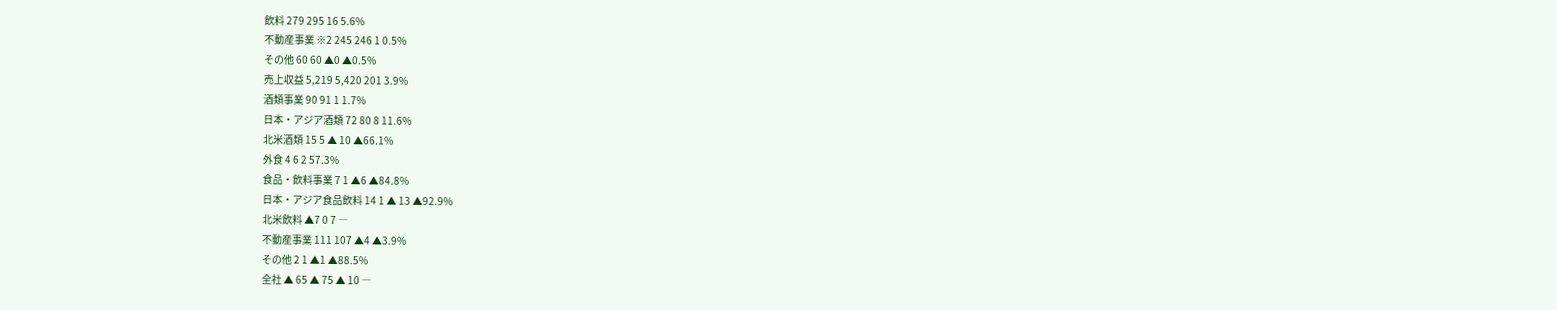飲料 279 295 16 5.6%
不動産事業 ※2 245 246 1 0.5%
その他 60 60 ▲0 ▲0.5%
売上収益 5,219 5,420 201 3.9%
酒類事業 90 91 1 1.7%
日本・アジア酒類 72 80 8 11.6%
北米酒類 15 5 ▲ 10 ▲66.1%
外食 4 6 2 57.3%
食品・飲料事業 7 1 ▲6 ▲84.8%
日本・アジア食品飲料 14 1 ▲ 13 ▲92.9%
北米飲料 ▲7 0 7 ―
不動産事業 111 107 ▲4 ▲3.9%
その他 2 1 ▲1 ▲88.5%
全社 ▲ 65 ▲ 75 ▲ 10 ―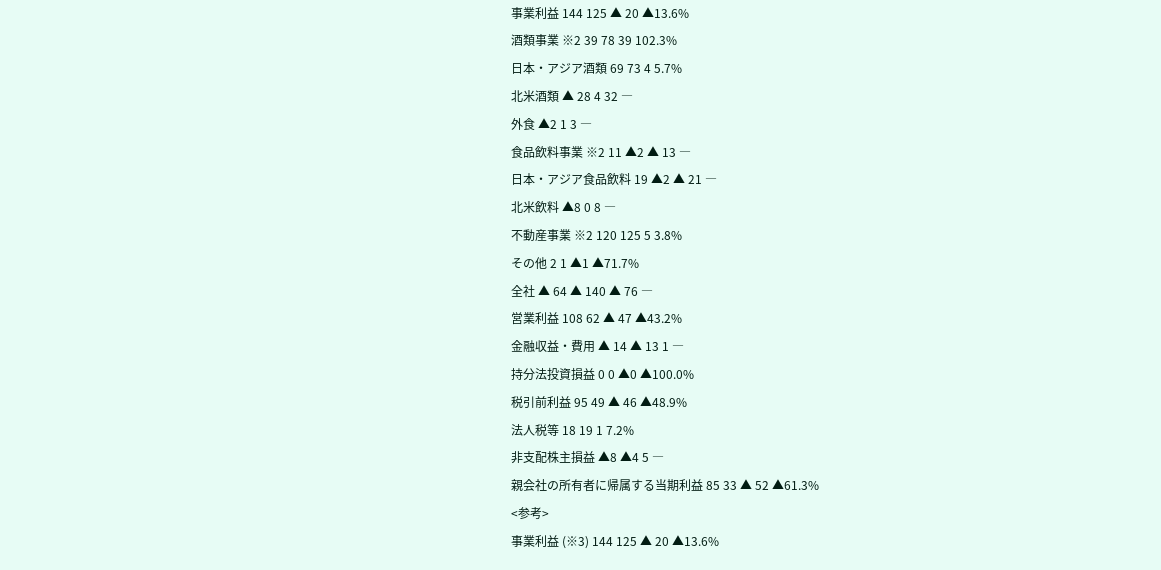事業利益 144 125 ▲ 20 ▲13.6%
酒類事業 ※2 39 78 39 102.3%
日本・アジア酒類 69 73 4 5.7%
北米酒類 ▲ 28 4 32 ―
外食 ▲2 1 3 ―
食品飲料事業 ※2 11 ▲2 ▲ 13 ―
日本・アジア食品飲料 19 ▲2 ▲ 21 ―
北米飲料 ▲8 0 8 ―
不動産事業 ※2 120 125 5 3.8%
その他 2 1 ▲1 ▲71.7%
全社 ▲ 64 ▲ 140 ▲ 76 ―
営業利益 108 62 ▲ 47 ▲43.2%
金融収益・費用 ▲ 14 ▲ 13 1 ―
持分法投資損益 0 0 ▲0 ▲100.0%
税引前利益 95 49 ▲ 46 ▲48.9%
法人税等 18 19 1 7.2%
非支配株主損益 ▲8 ▲4 5 ―
親会社の所有者に帰属する当期利益 85 33 ▲ 52 ▲61.3%
<参考>
事業利益 (※3) 144 125 ▲ 20 ▲13.6%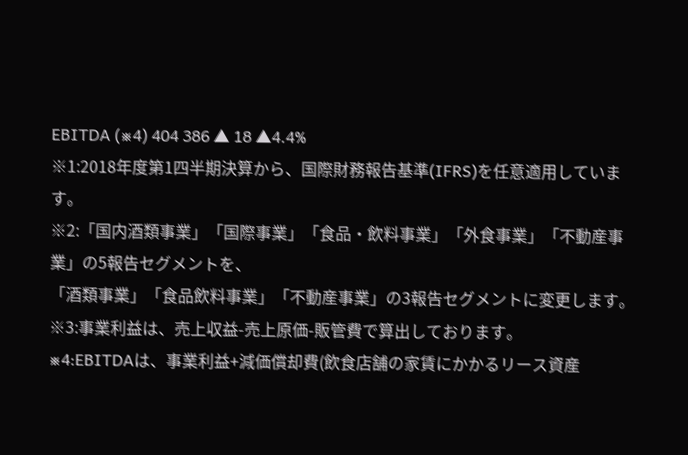EBITDA (※4) 404 386 ▲ 18 ▲4.4%
※1:2018年度第1四半期決算から、国際財務報告基準(IFRS)を任意適用しています。
※2:「国内酒類事業」「国際事業」「食品・飲料事業」「外食事業」「不動産事業」の5報告セグメントを、
「酒類事業」「食品飲料事業」「不動産事業」の3報告セグメントに変更します。
※3:事業利益は、売上収益-売上原価-販管費で算出しております。
※4:EBITDAは、事業利益+減価償却費(飲食店舗の家賃にかかるリース資産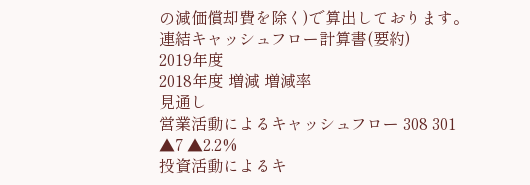の減価償却費を除く)で算出しております。
連結キャッシュフロー計算書(要約)
2019年度
2018年度 増減 増減率
見通し
営業活動によるキャッシュフロー 308 301 ▲7 ▲2.2%
投資活動によるキ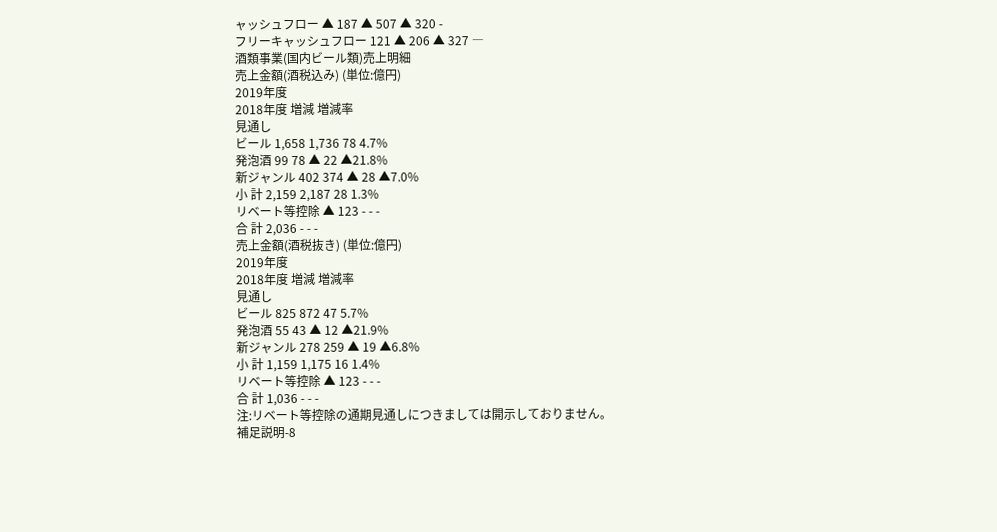ャッシュフロー ▲ 187 ▲ 507 ▲ 320 -
フリーキャッシュフロー 121 ▲ 206 ▲ 327 ―
酒類事業(国内ビール類)売上明細
売上金額(酒税込み) (単位:億円)
2019年度
2018年度 増減 増減率
見通し
ビール 1,658 1,736 78 4.7%
発泡酒 99 78 ▲ 22 ▲21.8%
新ジャンル 402 374 ▲ 28 ▲7.0%
小 計 2,159 2,187 28 1.3%
リベート等控除 ▲ 123 - - -
合 計 2,036 - - -
売上金額(酒税抜き) (単位:億円)
2019年度
2018年度 増減 増減率
見通し
ビール 825 872 47 5.7%
発泡酒 55 43 ▲ 12 ▲21.9%
新ジャンル 278 259 ▲ 19 ▲6.8%
小 計 1,159 1,175 16 1.4%
リベート等控除 ▲ 123 - - -
合 計 1,036 - - -
注:リベート等控除の通期見通しにつきましては開示しておりません。
補足説明-8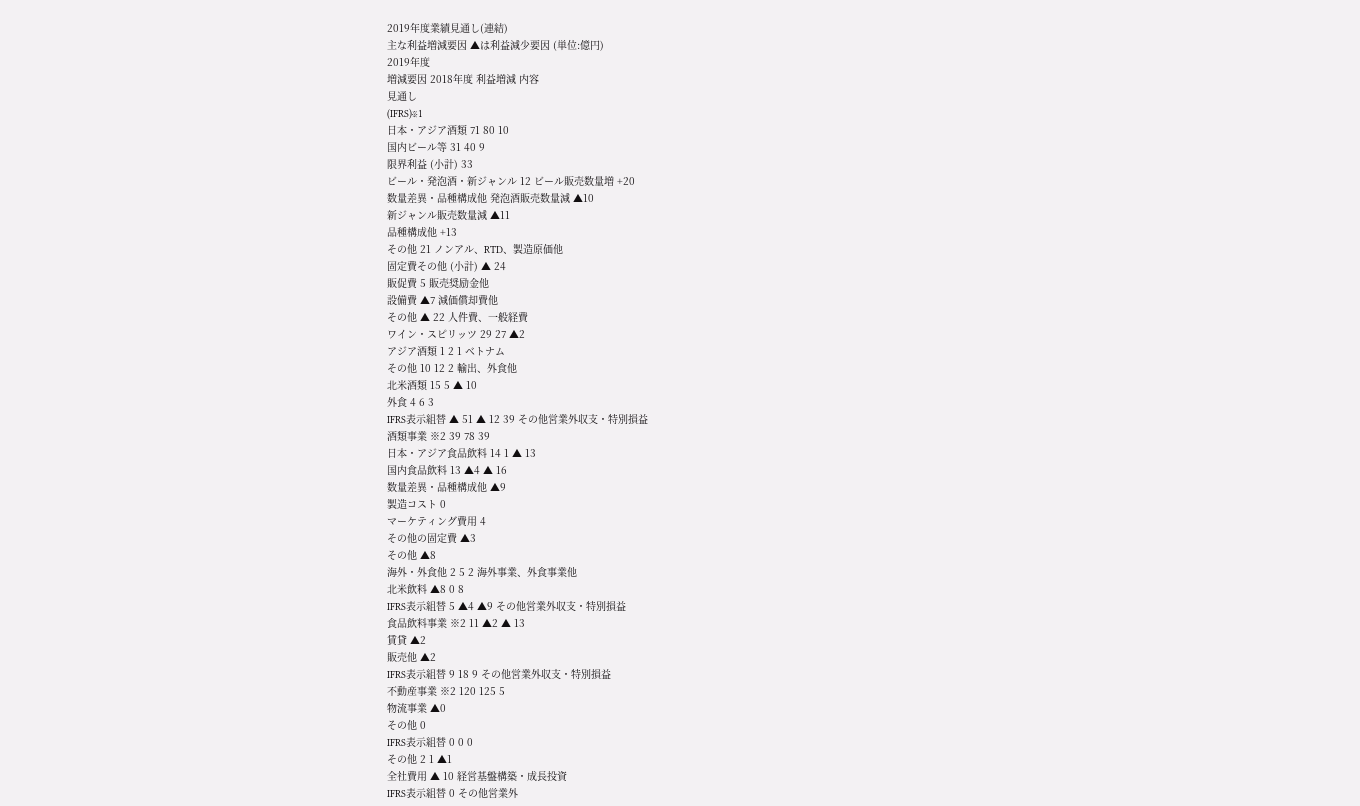2019年度業績見通し(連結)
主な利益増減要因 ▲は利益減少要因 (単位:億円)
2019年度
増減要因 2018年度 利益増減 内容
見通し
(IFRS)※1
日本・アジア酒類 71 80 10
国内ビール等 31 40 9
限界利益 (小計) 33
ビール・発泡酒・新ジャンル 12 ビール販売数量増 +20
数量差異・品種構成他 発泡酒販売数量減 ▲10
新ジャンル販売数量減 ▲11
品種構成他 +13
その他 21 ノンアル、RTD、製造原価他
固定費その他 (小計) ▲ 24
販促費 5 販売奨励金他
設備費 ▲7 減価償却費他
その他 ▲ 22 人件費、一般経費
ワイン・スピリッツ 29 27 ▲2
アジア酒類 1 2 1 ベトナム
その他 10 12 2 輸出、外食他
北米酒類 15 5 ▲ 10
外食 4 6 3
IFRS表示組替 ▲ 51 ▲ 12 39 その他営業外収支・特別損益
酒類事業 ※2 39 78 39
日本・アジア食品飲料 14 1 ▲ 13
国内食品飲料 13 ▲4 ▲ 16
数量差異・品種構成他 ▲9
製造コスト 0
マーケティング費用 4
その他の固定費 ▲3
その他 ▲8
海外・外食他 2 5 2 海外事業、外食事業他
北米飲料 ▲8 0 8
IFRS表示組替 5 ▲4 ▲9 その他営業外収支・特別損益
食品飲料事業 ※2 11 ▲2 ▲ 13
賃貸 ▲2
販売他 ▲2
IFRS表示組替 9 18 9 その他営業外収支・特別損益
不動産事業 ※2 120 125 5
物流事業 ▲0
その他 0
IFRS表示組替 0 0 0
その他 2 1 ▲1
全社費用 ▲ 10 経営基盤構築・成長投資
IFRS表示組替 0 その他営業外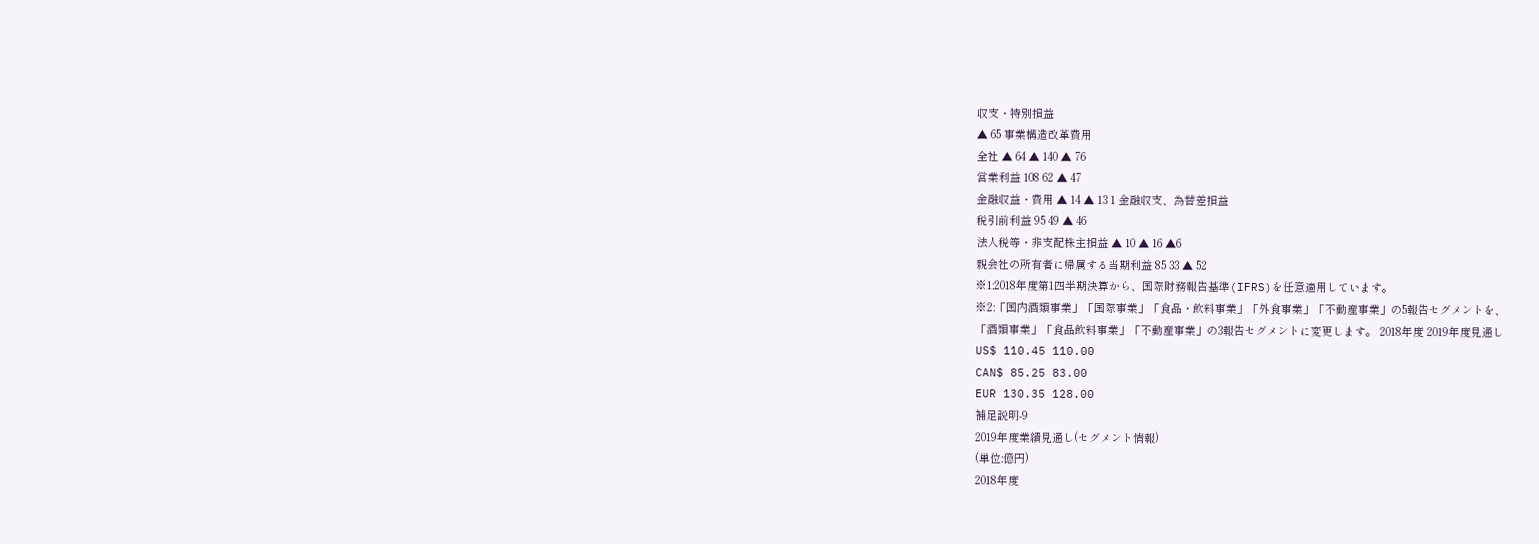収支・特別損益
▲ 65 事業構造改革費用
全社 ▲ 64 ▲ 140 ▲ 76
営業利益 108 62 ▲ 47
金融収益・費用 ▲ 14 ▲ 13 1 金融収支、為替差損益
税引前利益 95 49 ▲ 46
法人税等・非支配株主損益 ▲ 10 ▲ 16 ▲6
親会社の所有者に帰属する当期利益 85 33 ▲ 52
※1:2018年度第1四半期決算から、国際財務報告基準(IFRS)を任意適用しています。
※2:「国内酒類事業」「国際事業」「食品・飲料事業」「外食事業」「不動産事業」の5報告セグメントを、
「酒類事業」「食品飲料事業」「不動産事業」の3報告セグメントに変更します。 2018年度 2019年度見通し
US$ 110.45 110.00
CAN$ 85.25 83.00
EUR 130.35 128.00
補足説明-9
2019年度業績見通し(セグメント情報)
(単位:億円)
2018年度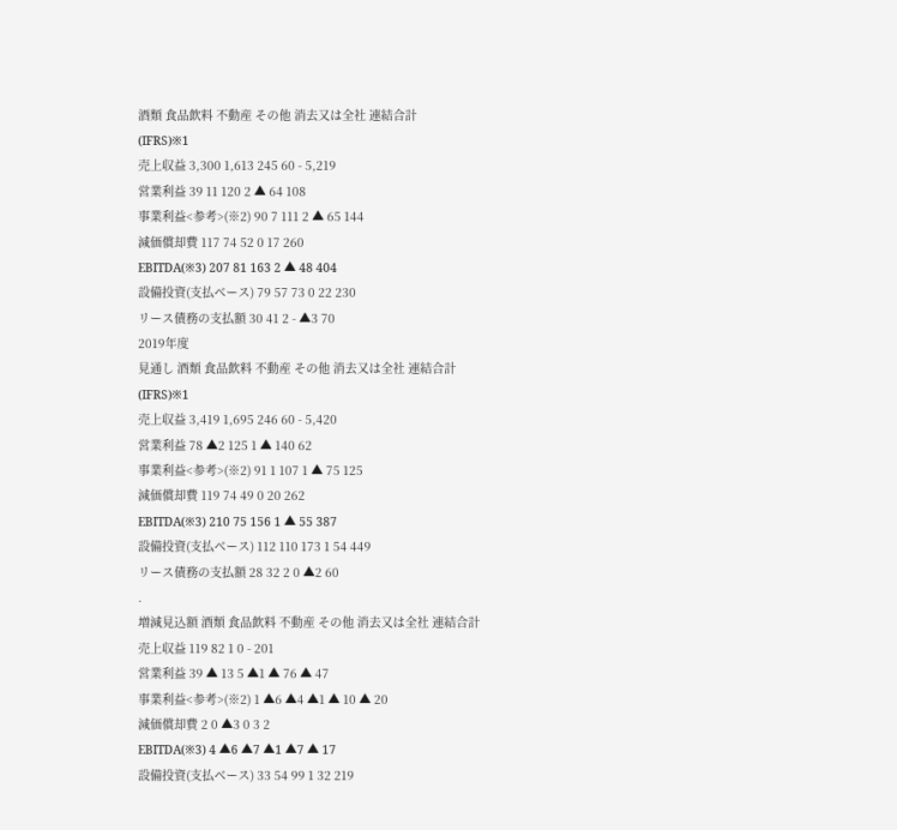酒類 食品飲料 不動産 その他 消去又は全社 連結合計
(IFRS)※1
売上収益 3,300 1,613 245 60 - 5,219
営業利益 39 11 120 2 ▲ 64 108
事業利益<参考>(※2) 90 7 111 2 ▲ 65 144
減価償却費 117 74 52 0 17 260
EBITDA(※3) 207 81 163 2 ▲ 48 404
設備投資(支払ベース) 79 57 73 0 22 230
リース債務の支払額 30 41 2 - ▲3 70
2019年度
見通し 酒類 食品飲料 不動産 その他 消去又は全社 連結合計
(IFRS)※1
売上収益 3,419 1,695 246 60 - 5,420
営業利益 78 ▲2 125 1 ▲ 140 62
事業利益<参考>(※2) 91 1 107 1 ▲ 75 125
減価償却費 119 74 49 0 20 262
EBITDA(※3) 210 75 156 1 ▲ 55 387
設備投資(支払ベース) 112 110 173 1 54 449
リース債務の支払額 28 32 2 0 ▲2 60
.
増減見込額 酒類 食品飲料 不動産 その他 消去又は全社 連結合計
売上収益 119 82 1 0 - 201
営業利益 39 ▲ 13 5 ▲1 ▲ 76 ▲ 47
事業利益<参考>(※2) 1 ▲6 ▲4 ▲1 ▲ 10 ▲ 20
減価償却費 2 0 ▲3 0 3 2
EBITDA(※3) 4 ▲6 ▲7 ▲1 ▲7 ▲ 17
設備投資(支払ベース) 33 54 99 1 32 219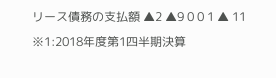リース債務の支払額 ▲2 ▲9 0 0 1 ▲ 11
※1:2018年度第1四半期決算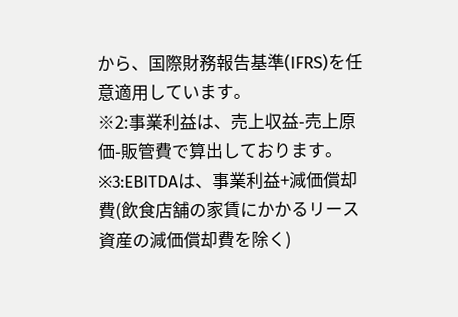から、国際財務報告基準(IFRS)を任意適用しています。
※2:事業利益は、売上収益-売上原価-販管費で算出しております。
※3:EBITDAは、事業利益+減価償却費(飲食店舗の家賃にかかるリース資産の減価償却費を除く)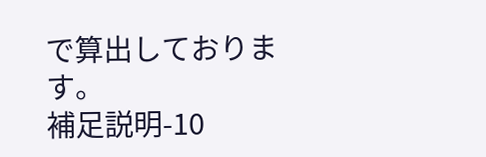で算出しております。
補足説明-10